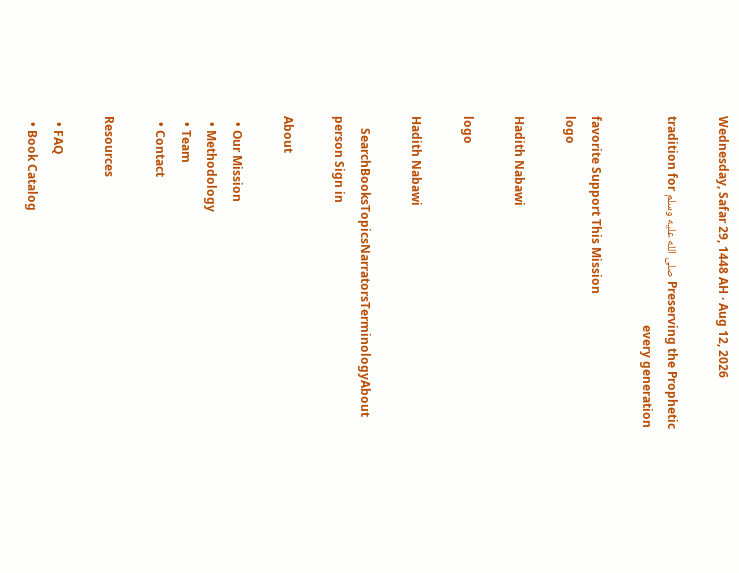Wednesday, Safar 29, 1448 AH · Aug 12, 2026

Preserving the Prophetic صلى الله عليه وسلم tradition for every generation

favorite Support This Mission
logo

Hadith Nabawi

logo

Hadith Nabawi

    SearchBooksTopicsNarratorsTerminologyAbout
person Sign in

About

  • Our Mission
  • Methodology
  • Team
  • Contact

Resources

  • FAQ
  • Book Catalog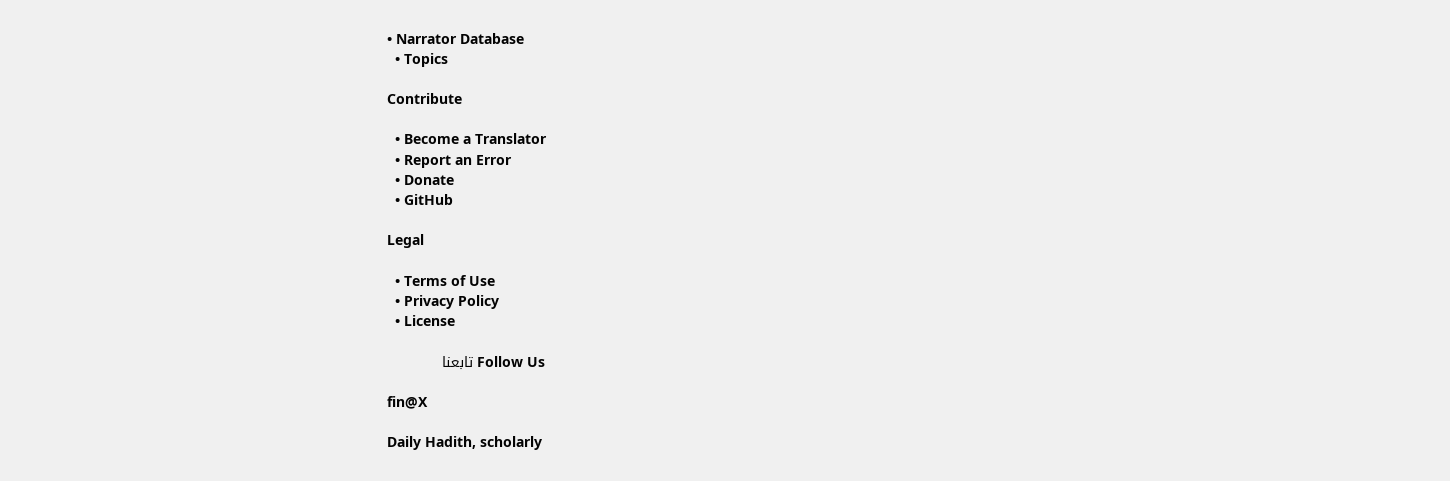• Narrator Database
  • Topics

Contribute

  • Become a Translator
  • Report an Error
  • Donate
  • GitHub

Legal

  • Terms of Use
  • Privacy Policy
  • License

Follow Us تابعنا

fin@X

Daily Hadith, scholarly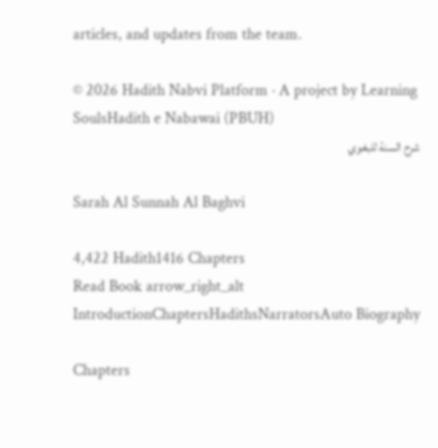articles, and updates from the team.

© 2026 Hadith Nabvi Platform · A project by Learning SoulsHadith e Nabawai (PBUH)
شرح السنة للبغوي

Sarah Al Sunnah Al Baghvi

4,422 Hadith1416 Chapters
Read Book arrow_right_alt
IntroductionChaptersHadithsNarratorsAuto Biography

Chapters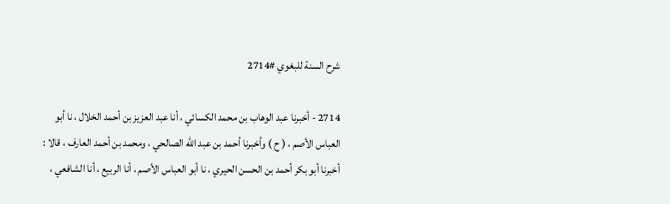شرح السنة للبغوي #2714

2714 - أخبرنا عبد الوهاب بن محمد الكسائي ، أنا عبد العزيز بن أحمد الخلال ، نا أبو العباس الأصم ، ( ح ) وأخبرنا أحمد بن عبد الله الصالحي ، ومحمد بن أحمد العارف ، قالا : أخبرنا أبو بكر أحمد بن الحسن الحيري ، نا أبو العباس الأصم ، أنا الربيع ، أنا الشافعي ،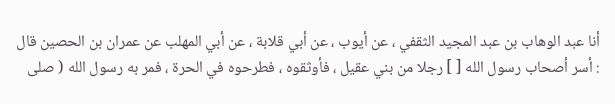أنا عبد الوهاب بن عبد المجيد الثقفي ، عن أيوب ، عن أبي قلابة ، عن أبي المهلب عن عمران بن الحصين قال : أسر أصحاب رسول الله [ ] رجلا من بني عقيل ، فأوثقوه ، فطرحوه في الحرة ، فمر به رسول الله ( صلى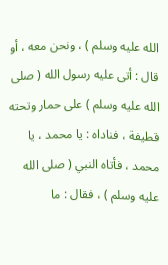الله عليه وسلم ) ، ونحن معه ، أو قال : أتى عليه رسول الله ( صلى الله عليه وسلم ) على حمار وتحته قطيفة ، فناداه : يا محمد ، يا محمد ، فأتاه النبي ( صلى الله عليه وسلم ) ، فقال : ما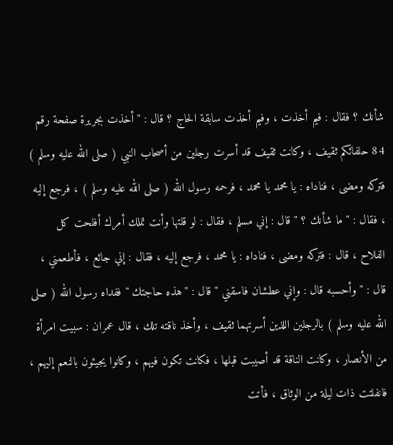شأنك ؟ فقال : فيم أخذت ، وفيم أخذت سابقة الحاج ؟ قال : " أخذت بجريرة صفحة رقم 84 حلفائكم ثقيف ، وكانت ثقيف قد أسرت رجلين من أصحاب النبي ( صلى الله عليه وسلم ) فتركه ومضى ، فناداه : يا محمد يا محمد ، فرحمه رسول الله ( صلى الله عليه وسلم ) ، فرجع إليه ، فقال : " ما شأنك ؟ " قال : إني مسلم ، فقال : لو قلتها وأنت تملك أمرك أفلحت كل الفلاح ، قال : فتركه ومضى ، فناداه : يا محمد ، فرجع إليه ، فقال : إني جائع ، فأطعمني ، قال : " وأحسبه قال : وإني عطشان فاسقني " قال : " هذه حاجتك " ففداه رسول الله ( صلى الله عليه وسلم ) بالرجلين اللذين أسرتهما ثقيف ، وأخذ ناقته تلك ، قال عمران : سبيت امرأة من الأنصار ، وكانت الناقة قد أصيبت قبلها ، فكانت تكون فيهم ، وكانوا يجيئون بالنعم إليهم ، فانفلتت ذات ليلة من الوثاق ، فأتت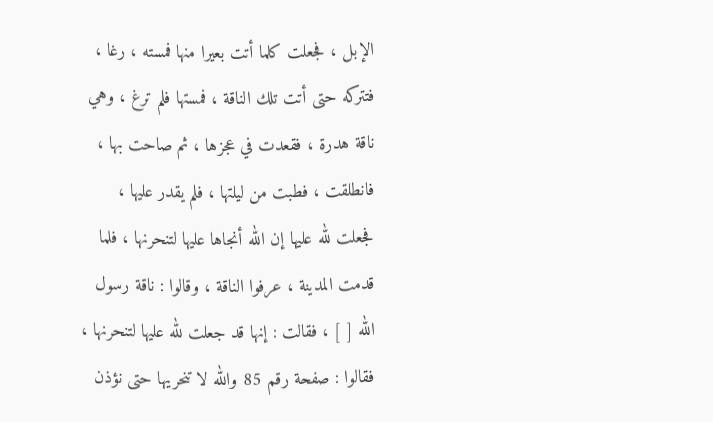الإبل ، فجعلت كلما أتت بعيرا منها فمسته ، رغا ، فتتركه حتى أتت تلك الناقة ، فمستها فلم ترغ ، وهي ناقة هدرة ، فقعدت في عجزها ، ثم صاحت بها ، فانطلقت ، فطبت من ليلتها ، فلم يقدر عليها ، فجعلت لله عليها إن الله أنجاها عليها لتنحرنها ، فلما قدمت المدينة ، عرفوا الناقة ، وقالوا : ناقة رسول الله [ ] ، فقالت : إنها قد جعلت لله عليها لتنحرنها ، فقالوا : صفحة رقم 85 والله لا تنحريها حتى نؤذن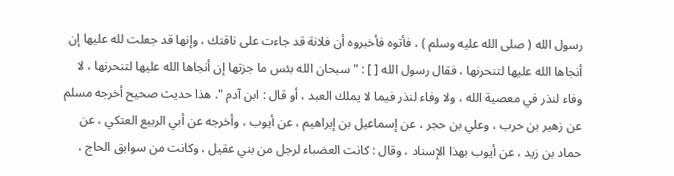رسول الله ( صلى الله عليه وسلم ) ، فأتوه فأخبروه أن فلانة قد جاءت على ناقتك ، وإنها قد جعلت لله عليها إن أنجاها الله عليها لتنحرنها ، فقال رسول الله [ ] : " سبحان الله بئس ما جزتها إن أنجاها الله عليها لتنحرنها ، لا وفاء لنذر في معصية الله ، ولا وفاء لنذر فيما لا يملك العبد ، أو قال : ابن آدم ". هذا حديث صحيح أخرجه مسلم عن زهير بن حرب ، وعلي بن حجر ، عن إسماعيل بن إبراهيم ، عن أيوب ، وأخرجه عن أبي الربيع العتكي ، عن حماد بن زيد ، عن أيوب بهذا الإسناد ، وقال : كانت العضباء لرجل من بني عقيل ، وكانت من سوابق الحاج ،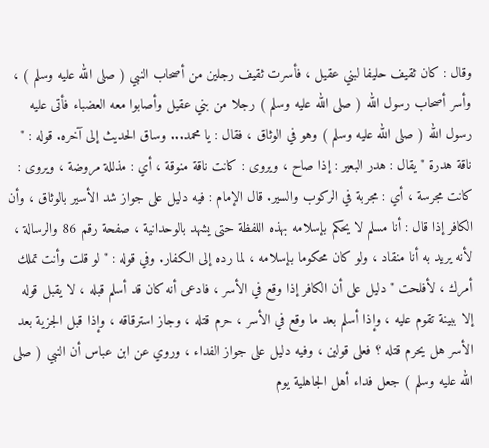وقال : كان ثقيف حليفا لبني عقيل ، فأسرت ثقيف رجلين من أصحاب النبي ( صلى الله عليه وسلم ) ، وأسر أصحاب رسول الله ( صلى الله عليه وسلم ) رجلا من بني عقيل وأصابوا معه العضباء فأتى عليه رسول الله ( صلى الله عليه وسلم ) وهو في الوثاق ، فقال : يا محمد... وساق الحديث إلى آخره. قوله : " ناقة هدرة " يقال : هدر البعير : إذا صاح ، ويروى : كانت ناقة منوقة ، أي : مذللة مروضة ، ويروى : كانت مجرسة ، أي : مجربة في الركوب والسير. قال الإمام : فيه دليل على جواز شد الأسير بالوثاق ، وأن الكافر إذا قال : أنا مسلم لا يحكم بإسلامه بهذه اللفظة حتى يشهد بالوحدانية ، صفحة رقم 86 والرسالة ، لأنه يريد به أنا منقاد ، ولو كان محكوما بإسلامه ، لما رده إلى الكفار. وفي قوله : " لو قلت وأنت تملك أمرك ، لأفلحت " دليل على أن الكافر إذا وقع في الأسر ، فادعى أنه كان قد أسلم قبله ، لا يقبل قوله إلا ببينة تقوم عليه ، وإذا أسلم بعد ما وقع في الأسر ، حرم قتله ، وجاز استرقاقه ، وإذا قبل الجزية بعد الأسر هل يحرم قتله ؟ فعلى قولين ، وفيه دليل على جواز الفداء ، وروي عن ابن عباس أن النبي ( صلى الله عليه وسلم ) جعل فداء أهل الجاهلية يوم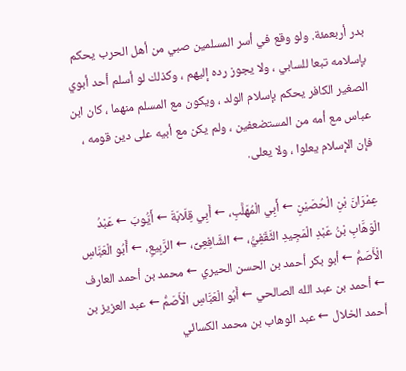بدر أربعمئة. ولو وقع في أسر المسلمين صبي من أهل الحرب يحكم بإسلامه تبعا للسابي ، ولا يجوز رده إليهم ، وكذلك لو أسلم أحد أبوي الصغير الكافر يحكم بإسلام الولد ، ويكون مع المسلم منهما ، كان ابن عباس مع أمه من المستضعفين ، ولم يكن مع أبيه على دين قومه ، فإن الإسلام يعلوا ، ولا يعلى.

عِمْرَانَ بْنِ الْحُصَیْنِ ← أَبِي الْمُهَلَّبِ، ← أَبِي قِلَابَةَ ← أَيُّوبَ ← عَبْدُ الْوَهَّابِ بْنُ عَبْدِ الْمَجِيدِ الثَّقَفِيُّ، ← الشَّافِعِیِّ، ← الرَّبِيعِ، ← أَبُو الْعَبَّاسِ الْأَصَمُّ ← أبو بكر أحمد بن الحسن الحيري ← محمد بن أحمد العارف ← أحمد بن عبد الله الصالحي ← أَبُو الْعَبَّاسِ الْأَصَمُّ ← عبد العزيز بن أحمد الخلال ← عبد الوهاب بن محمد الكسائي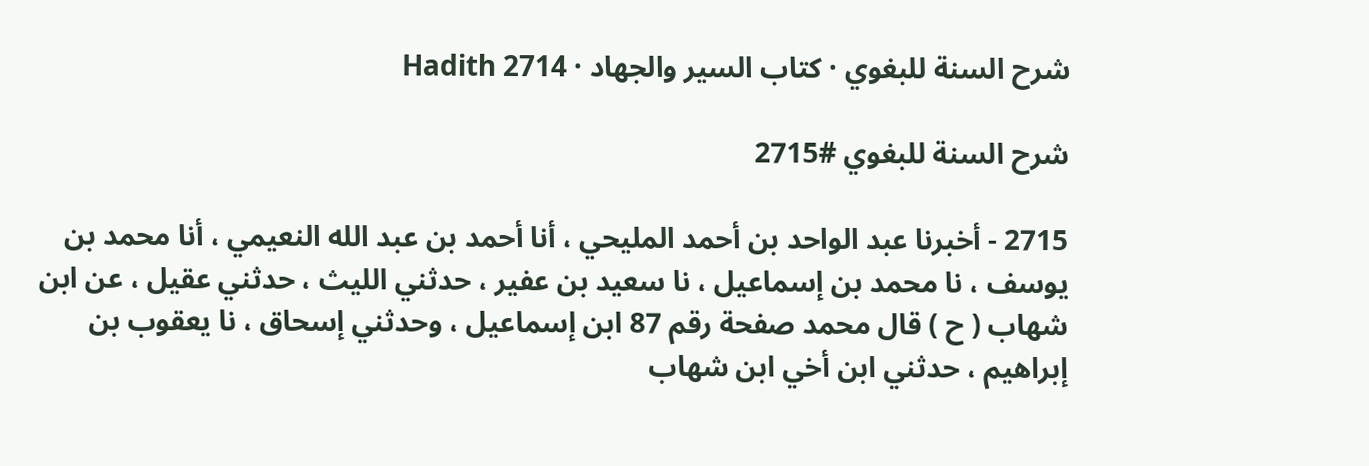شرح السنة للبغوي · كتاب السير والجهاد · Hadith 2714

شرح السنة للبغوي #2715

2715 - أخبرنا عبد الواحد بن أحمد المليحي ، أنا أحمد بن عبد الله النعيمي ، أنا محمد بن يوسف ، نا محمد بن إسماعيل ، نا سعيد بن عفير ، حدثني الليث ، حدثني عقيل ، عن ابن شهاب ( ح ) قال محمد صفحة رقم 87 ابن إسماعيل ، وحدثني إسحاق ، نا يعقوب بن إبراهيم ، حدثني ابن أخي ابن شهاب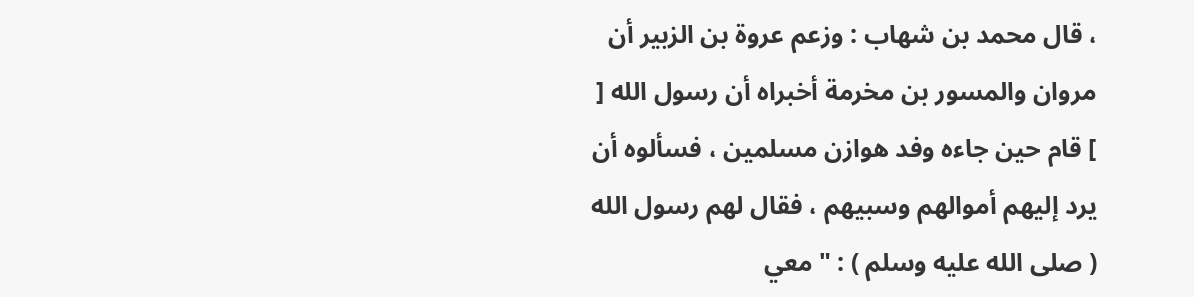، قال محمد بن شهاب : وزعم عروة بن الزبير أن مروان والمسور بن مخرمة أخبراه أن رسول الله [ ] قام حين جاءه وفد هوازن مسلمين ، فسألوه أن يرد إليهم أموالهم وسبيهم ، فقال لهم رسول الله ( صلى الله عليه وسلم ) : " معي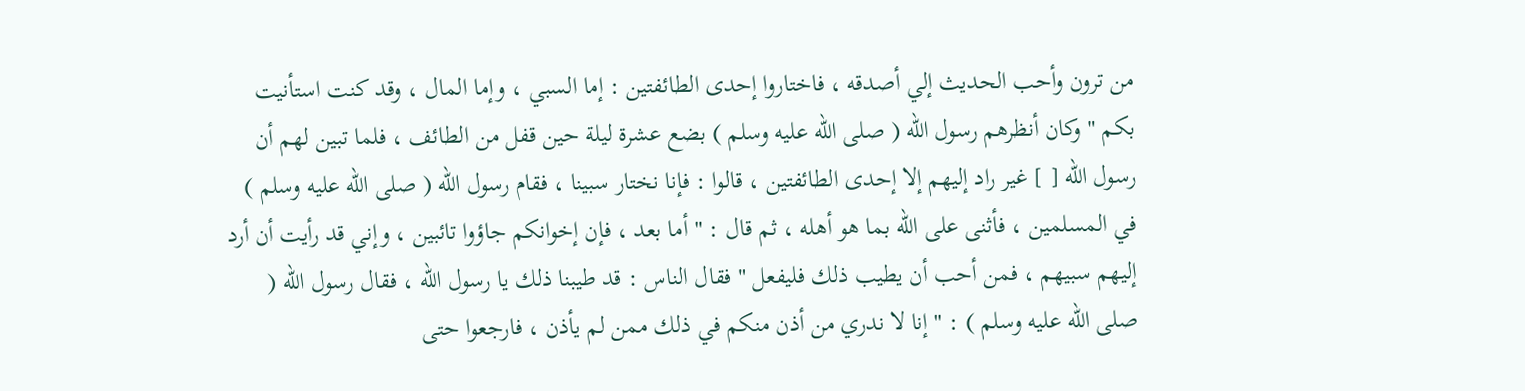من ترون وأحب الحديث إلي أصدقه ، فاختاروا إحدى الطائفتين : إما السبي ، وإما المال ، وقد كنت استأنيت بكم " وكان أنظرهم رسول الله ( صلى الله عليه وسلم ) بضع عشرة ليلة حين قفل من الطائف ، فلما تبين لهم أن رسول الله [ ] غير راد إليهم إلا إحدى الطائفتين ، قالوا : فإنا نختار سبينا ، فقام رسول الله ( صلى الله عليه وسلم ) في المسلمين ، فأثنى على الله بما هو أهله ، ثم قال : " أما بعد ، فإن إخوانكم جاؤوا تائبين ، وإني قد رأيت أن أرد إليهم سبيهم ، فمن أحب أن يطيب ذلك فليفعل " فقال الناس : قد طيبنا ذلك يا رسول الله ، فقال رسول الله ( صلى الله عليه وسلم ) : " إنا لا ندري من أذن منكم في ذلك ممن لم يأذن ، فارجعوا حتى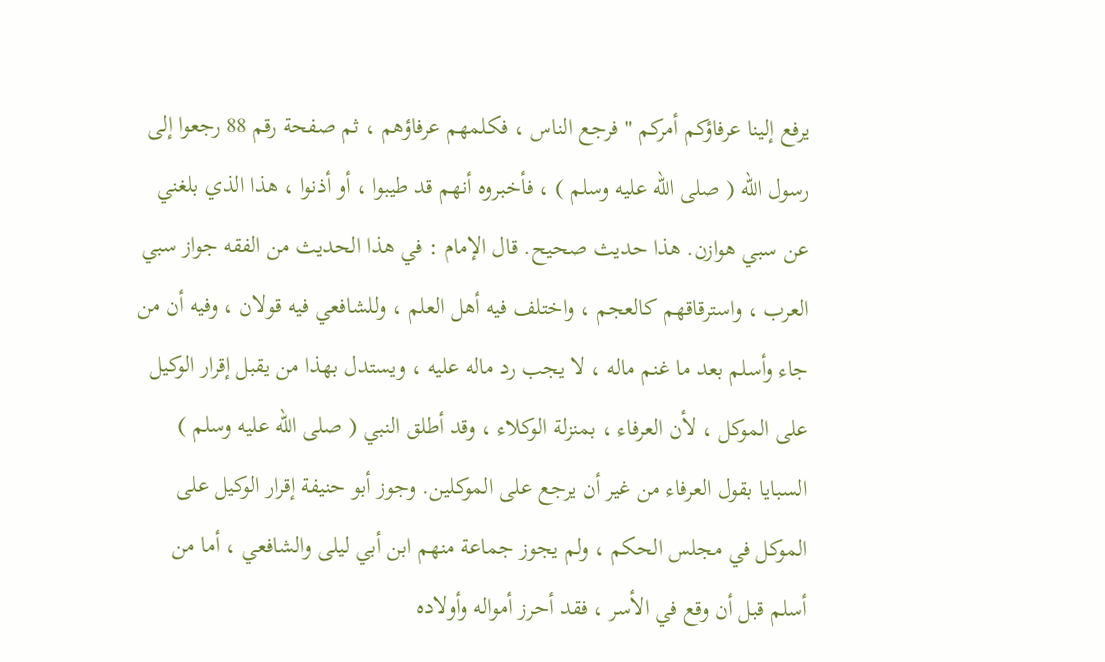يرفع إلينا عرفاؤكم أمركم " فرجع الناس ، فكلمهم عرفاؤهم ، ثم صفحة رقم 88 رجعوا إلى رسول الله ( صلى الله عليه وسلم ) ، فأخبروه أنهم قد طيبوا ، أو أذنوا ، هذا الذي بلغني عن سبي هوازن. هذا حديث صحيح. قال الإمام : في هذا الحديث من الفقه جواز سبي العرب ، واسترقاقهم كالعجم ، واختلف فيه أهل العلم ، وللشافعي فيه قولان ، وفيه أن من جاء وأسلم بعد ما غنم ماله ، لا يجب رد ماله عليه ، ويستدل بهذا من يقبل إقرار الوكيل على الموكل ، لأن العرفاء ، بمنزلة الوكلاء ، وقد أطلق النبي ( صلى الله عليه وسلم ) السبايا بقول العرفاء من غير أن يرجع على الموكلين. وجوز أبو حنيفة إقرار الوكيل على الموكل في مجلس الحكم ، ولم يجوز جماعة منهم ابن أبي ليلى والشافعي ، أما من أسلم قبل أن وقع في الأسر ، فقد أحرز أمواله وأولاده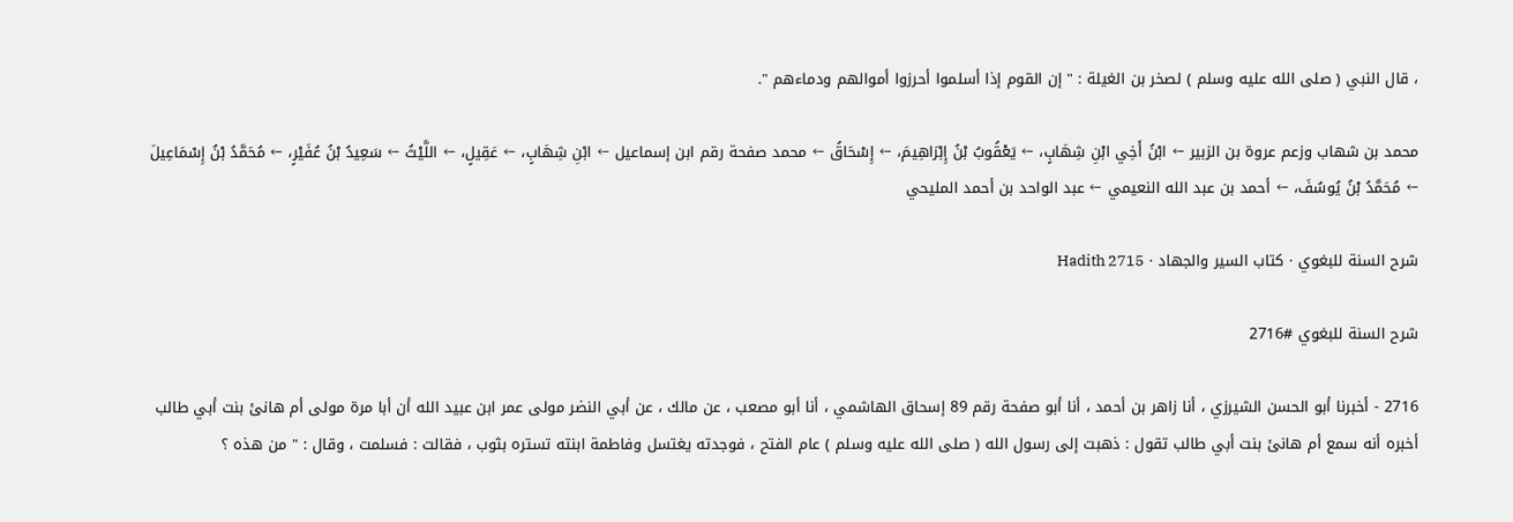، قال النبي ( صلى الله عليه وسلم ) لصخر بن الغيلة : " إن القوم إذا أسلموا أحرزوا أموالهم ودماءهم ".

محمد بن شهاب وزعم عروة بن الزبير ← ابْنُ أَخِي ابْنِ شِهَابٍ، ← يَعْقُوبُ بْنُ إِبْرَاهِيمَ، ← إِسْحَاقُ ← محمد صفحة رقم ابن إسماعيل ← ابْنِ شِهَابٍ، ← عَقِيلٍ، ← اللَّيْثُ ← سَعِيدُ بْنُ عُفَيْرٍ، ← مُحَمَّدُ بْنُ إِسْمَاعِيلَ ← مُحَمَّدُ بْنُ يُوسُفَ، ← أحمد بن عبد الله النعيمي ← عبد الواحد بن أحمد المليحي

شرح السنة للبغوي · كتاب السير والجهاد · Hadith 2715

شرح السنة للبغوي #2716

2716 - أخبرنا أبو الحسن الشيرزي ، أنا زاهر بن أحمد ، أنا أبو صفحة رقم 89 إسحاق الهاشمي ، أنا أبو مصعب ، عن مالك ، عن أبي النضر مولى عمر ابن عبيد الله أن أبا مرة مولى أم هانئ بنت أبي طالب أخبره أنه سمع أم هانئ بنت أبي طالب تقول : ذهبت إلى رسول الله ( صلى الله عليه وسلم ) عام الفتح ، فوجدته يغتسل وفاطمة ابنته تستره بثوب ، فقالت : فسلمت ، وقال : " من هذه ؟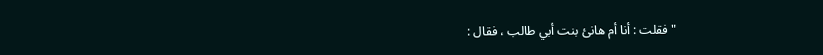" فقلت : أنا أم هانئ بنت أبي طالب ، فقال :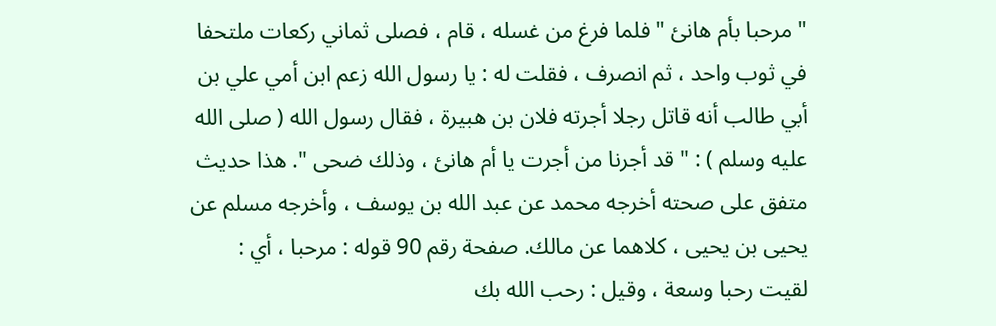" مرحبا بأم هانئ " فلما فرغ من غسله ، قام ، فصلى ثماني ركعات ملتحفا في ثوب واحد ، ثم انصرف ، فقلت له : يا رسول الله زعم ابن أمي علي بن أبي طالب أنه قاتل رجلا أجرته فلان بن هبيرة ، فقال رسول الله ( صلى الله عليه وسلم ) : " قد أجرنا من أجرت يا أم هانئ ، وذلك ضحى ". هذا حديث متفق على صحته أخرجه محمد عن عبد الله بن يوسف ، وأخرجه مسلم عن يحيى بن يحيى ، كلاهما عن مالك. صفحة رقم 90 قوله : مرحبا ، أي : لقيت رحبا وسعة ، وقيل : رحب الله بك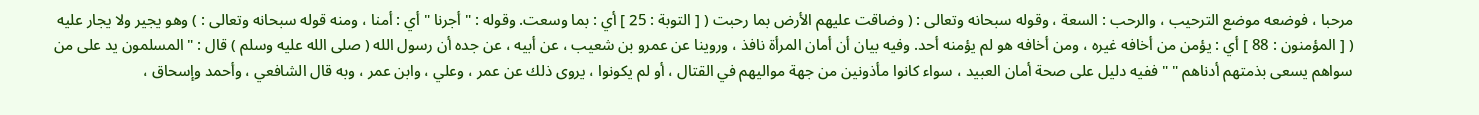مرحبا ، فوضعه موضع الترحيب ، والرحب : السعة ، وقوله سبحانه وتعالى : ( وضاقت عليهم الأرض بما رحبت ( [ التوبة : 25 ] أي : بما وسعت. وقوله : " أجرنا " أي : أمنا ، ومنه قوله سبحانه وتعالى : ) وهو يجير ولا يجار عليه ( [ المؤمنون : 88 ] أي : يؤمن من أخافه غيره ، ومن أخافه هو لم يؤمنه أحد. وفيه بيان أن أمان المرأة نافذ ، وروينا عن عمرو بن شعيب ، عن أبيه ، عن جده أن رسول الله ( صلى الله عليه وسلم ) قال : " المسلمون يد على من سواهم يسعى بذمتهم أدناهم " " ففيه دليل على صحة أمان العبيد ، سواء كانوا مأذونين من جهة مواليهم في القتال ، أو لم يكونوا ، يروى ذلك عن عمر ، وعلي ، وابن عمر ، وبه قال الشافعي ، وأحمد وإسحاق ،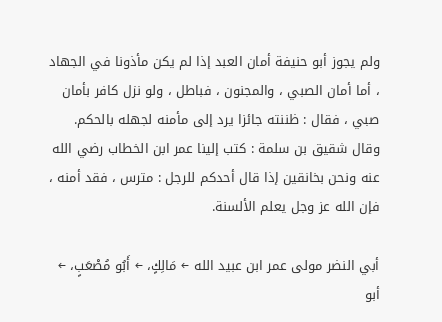ولم يجوز أبو حنيفة أمان العبد إذا لم يكن مأذونا في الجهاد ، أما أمان الصبي ، والمجنون ، فباطل ، ولو نزل كافر بأمان صبي ، فقال : ظننته جائزا يرد إلى مأمنه لجهله بالحكم. وقال شقيق بن سلمة : كتب إلينا عمر ابن الخطاب رضي الله عنه ونحن بخانقين إذا قال أحدكم للرجل : مترس ، فقد أمنه ، فإن الله عز وجل يعلم الألسنة.

أبي النضر مولى عمر ابن عبيد الله ← مَالِكٍ، ← أَبُو مُصْعَبٍ، ← أبو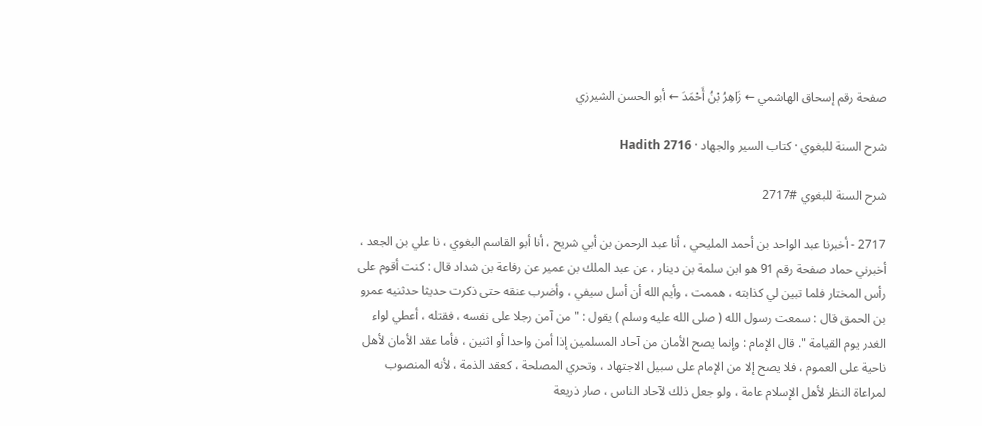صفحة رقم إسحاق الهاشمي ← زَاهِرُ بْنُ أَحْمَدَ ← أبو الحسن الشيرزي

شرح السنة للبغوي · كتاب السير والجهاد · Hadith 2716

شرح السنة للبغوي #2717

2717 - أخبرنا عبد الواحد بن أحمد المليحي ، أنا عبد الرحمن بن أبي شريح ، أنا أبو القاسم البغوي ، نا علي بن الجعد ، أخبرني حماد صفحة رقم 91 هو ابن سلمة بن دينار ، عن عبد الملك بن عمير عن رفاعة بن شداد قال : كنت أقوم على رأس المختار فلما تبين لي كذابته ، هممت ، وأيم الله أن أسل سيفي ، وأضرب عنقه حتى ذكرت حديثا حدثنيه عمرو بن الحمق قال : سمعت رسول الله ( صلى الله عليه وسلم ) يقول : " من آمن رجلا على نفسه ، فقتله ، أعطي لواء الغدر يوم القيامة ". قال الإمام : وإنما يصح الأمان من آحاد المسلمين إذا أمن واحدا أو اثنين ، فأما عقد الأمان لأهل ناحية على العموم ، فلا يصح إلا من الإمام على سبيل الاجتهاد ، وتحري المصلحة ، كعقد الذمة ، لأنه المنصوب لمراعاة النظر لأهل الإسلام عامة ، ولو جعل ذلك لآحاد الناس ، صار ذريعة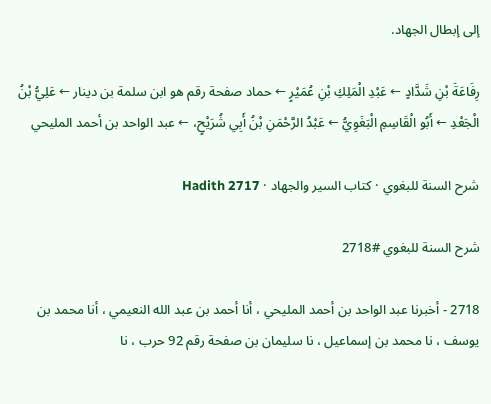إلى إبطال الجهاد.

رِفَاعَةَ بْنِ شَدَّادٍ ← عَبْدِ الْمَلِكِ بْنِ عُمَيْرٍ ← حماد صفحة رقم هو ابن سلمة بن دينار ← عَلِيُّ بْنُ الْجَعْدِ ← أَبُو الْقَاسِمِ الْبَغَوِيُّ ← عَبْدُ الرَّحْمَنِ بْنُ أَبِي شُرَيْحٍ، ← عبد الواحد بن أحمد المليحي

شرح السنة للبغوي · كتاب السير والجهاد · Hadith 2717

شرح السنة للبغوي #2718

2718 - أخبرنا عبد الواحد بن أحمد المليحي ، أنا أحمد بن عبد الله النعيمي ، أنا محمد بن يوسف ، نا محمد بن إسماعيل ، نا سليمان بن صفحة رقم 92 حرب ، نا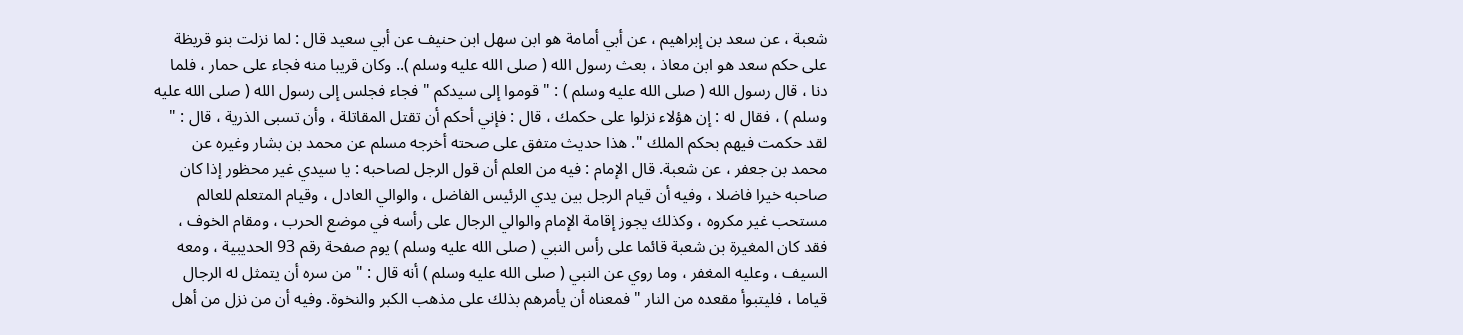شعبة ، عن سعد بن إبراهيم ، عن أبي أمامة هو ابن سهل ابن حنيف عن أبي سعيد قال : لما نزلت بنو قريظة على حكم سعد هو ابن معاذ ، بعث رسول الله ( صلى الله عليه وسلم ).. وكان قريبا منه فجاء على حمار ، فلما دنا ، قال رسول الله ( صلى الله عليه وسلم ) : " قوموا إلى سيدكم " فجاء فجلس إلى رسول الله ( صلى الله عليه وسلم ) ، فقال له : إن هؤلاء نزلوا على حكمك ، قال : فإني أحكم أن تقتل المقاتلة ، وأن تسبى الذرية ، قال : " لقد حكمت فيهم بحكم الملك ". هذا حديث متفق على صحته أخرجه مسلم عن محمد بن بشار وغيره عن محمد بن جعفر ، عن شعبة. قال الإمام : فيه من العلم أن قول الرجل لصاحبه : يا سيدي غير محظور إذا كان صاحبه خيرا فاضلا ، وفيه أن قيام الرجل بين يدي الرئيس الفاضل ، والوالي العادل ، وقيام المتعلم للعالم مستحب غير مكروه ، وكذلك يجوز إقامة الإمام والوالي الرجال على رأسه في موضع الحرب ، ومقام الخوف ، فقد كان المغيرة بن شعبة قائما على رأس النبي ( صلى الله عليه وسلم ) يوم صفحة رقم 93 الحديبية ، ومعه السيف ، وعليه المغفر ، وما روي عن النبي ( صلى الله عليه وسلم ) أنه قال : " من سره أن يتمثل له الرجال قياما ، فليتبوأ مقعده من النار " فمعناه أن يأمرهم بذلك على مذهب الكبر والنخوة. وفيه أن من نزل من أهل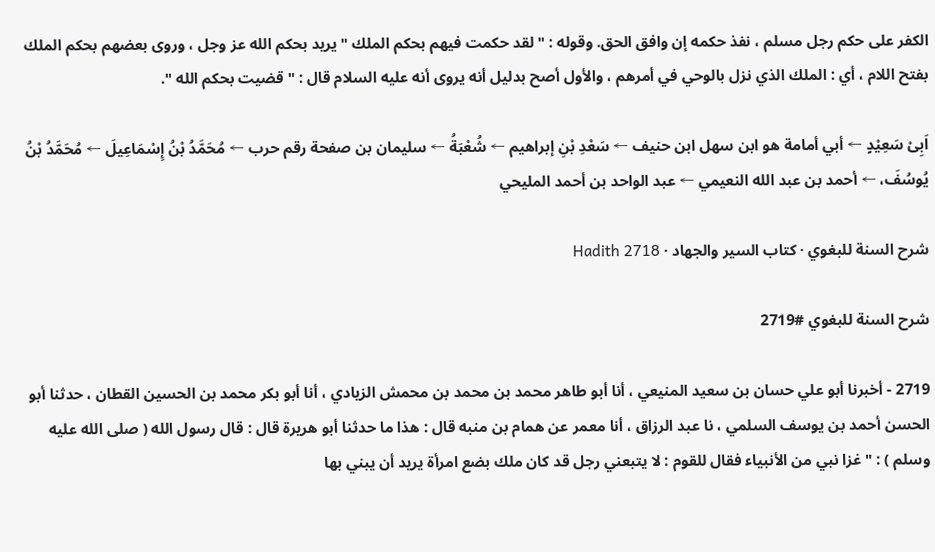الكفر على حكم رجل مسلم ، نفذ حكمه إن وافق الحق. وقوله : " لقد حكمت فيهم بحكم الملك " يريد بحكم الله عز وجل ، وروى بعضهم بحكم الملك بفتح اللام ، أي : الملك الذي نزل بالوحي في أمرهم ، والأول أصح بدليل أنه يروى أنه عليه السلام قال : " قضيت بحكم الله ".

اَبِیْ سَعِیْدٍ ← أبي أمامة هو ابن سهل ابن حنيف ← سَعْدِ بْنِ إبراهيم ← شُعْبَةُ ← سليمان بن صفحة رقم حرب ← مُحَمَّدُ بْنُ إِسْمَاعِيلَ ← مُحَمَّدُ بْنُ يُوسُفَ، ← أحمد بن عبد الله النعيمي ← عبد الواحد بن أحمد المليحي

شرح السنة للبغوي · كتاب السير والجهاد · Hadith 2718

شرح السنة للبغوي #2719

2719 - أخبرنا أبو علي حسان بن سعيد المنيعي ، أنا أبو طاهر محمد بن محمد بن محمش الزيادي ، أنا أبو بكر محمد بن الحسين القطان ، حدثنا أبو الحسن أحمد بن يوسف السلمي ، نا عبد الرزاق ، أنا معمر عن همام بن منبه قال : هذا ما حدثنا أبو هريرة قال : قال رسول الله ( صلى الله عليه وسلم ) : " غزا نبي من الأنبياء فقال للقوم : لا يتبعني رجل قد كان ملك بضع امرأة يريد أن يبني بها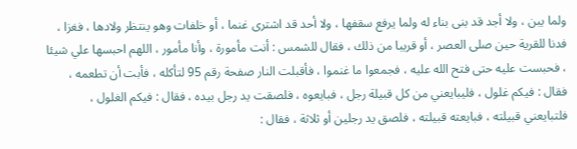ولما يبن ، ولا أجد قد بنى بناء له ولما يرفع سقفها ، ولا أحد قد اشترى غنما ، أو خلفات وهو ينتظر ولادها ، فغزا ، فدنا للقرية حين صلى العصر ، أو قريبا من ذلك ، فقال للشمس : أنت مأمورة ، وأنا مأمور ، اللهم احبسها علي شيئا ، فحبست عليه حتى فتح الله عليه ، فجمعوا ما غنموا ، فأقبلت النار صفحة رقم 95 لتأكله ، فأبت أن تطعمه ، فقال : فيكم غلول ، فليبايعني من كل قبيلة رجل ، فبايعوه ، فلصقت يد رجل بيده ، فقال : فيكم الغلول ، فلتبايعني قبيلته ، فبايعته قبيلته ، فلصق يد رجلين أو ثلاثة ، فقال :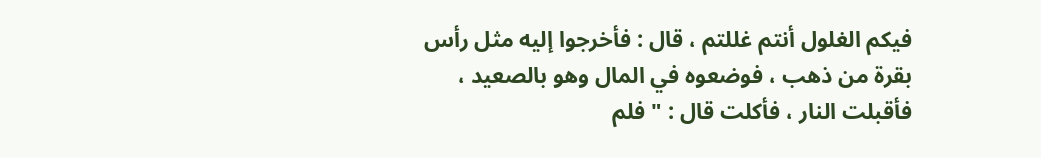فيكم الغلول أنتم غللتم ، قال : فأخرجوا إليه مثل رأس بقرة من ذهب ، فوضعوه في المال وهو بالصعيد ، فأقبلت النار ، فأكلت قال : " فلم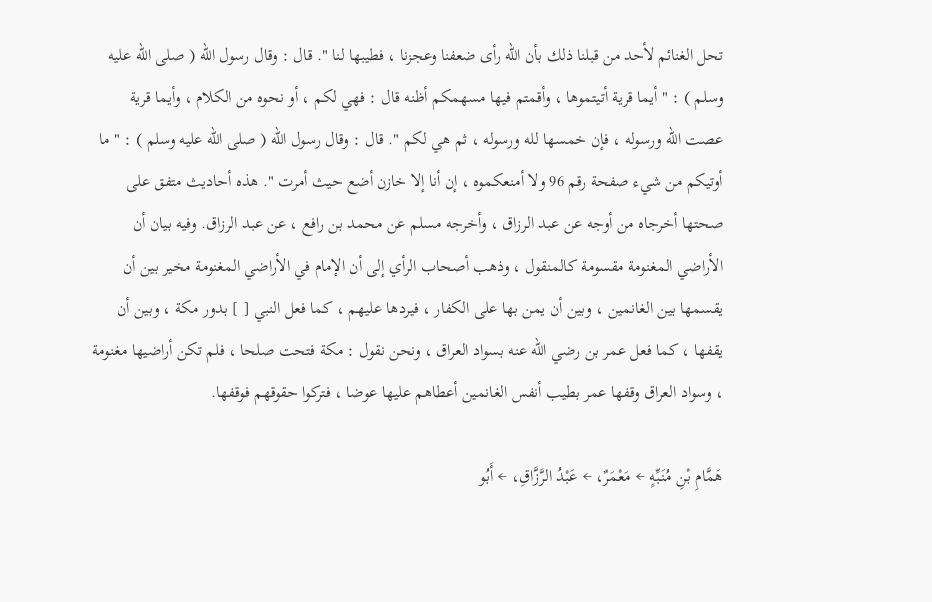تحل الغنائم لأحد من قبلنا ذلك بأن الله رأى ضعفنا وعجزنا ، فطيبها لنا ". قال : وقال رسول الله ( صلى الله عليه وسلم ) : " أيما قرية أتيتموها ، وأقمتم فيها مسهمكم أظنه قال : فهي لكم ، أو نحوه من الكلام ، وأيما قرية عصت الله ورسوله ، فإن خمسها لله ورسوله ، ثم هي لكم ". قال : وقال رسول الله ( صلى الله عليه وسلم ) : " ما أوتيكم من شيء صفحة رقم 96 ولا أمنعكموه ، إن أنا إلا خازن أضع حيث أمرت ". هذه أحاديث متفق على صحتها أخرجاه من أوجه عن عبد الرزاق ، وأخرجه مسلم عن محمد بن رافع ، عن عبد الرزاق. وفيه بيان أن الأراضي المغنومة مقسومة كالمنقول ، وذهب أصحاب الرأي إلى أن الإمام في الأراضي المغنومة مخير بين أن يقسمها بين الغانمين ، وبين أن يمن بها على الكفار ، فيردها عليهم ، كما فعل النبي [ ] بدور مكة ، وبين أن يقفها ، كما فعل عمر بن رضي الله عنه بسواد العراق ، ونحن نقول : مكة فتحت صلحا ، فلم تكن أراضيها مغنومة ، وسواد العراق وقفها عمر بطيب أنفس الغانمين أعطاهم عليها عوضا ، فتركوا حقوقهم فوقفها.

هَمَّامِ بْنِ مُنَبِّهٍ ← مَعْمَرٌ، ← عَبْدُ الرَّزَّاقِ، ← أَبُو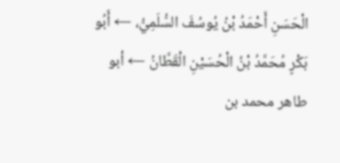الْحَسَنِ أَحْمَدُ بْنُ يُوسُفَ السُّلَمِيُّ، ← أَبُو بَكْرٍ مُحَمَّدُ بْنُ الْحُسَيْنِ الْقَطَّانُ ← أبو طاهر محمد بن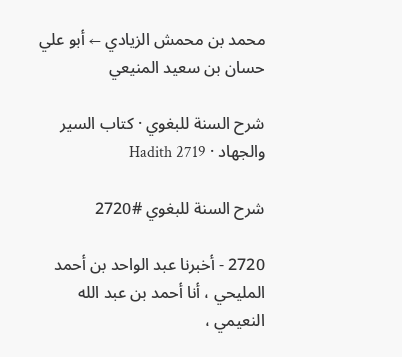محمد بن محمش الزيادي ← أبو علي حسان بن سعيد المنيعي

شرح السنة للبغوي · كتاب السير والجهاد · Hadith 2719

شرح السنة للبغوي #2720

2720 - أخبرنا عبد الواحد بن أحمد المليحي ، أنا أحمد بن عبد الله النعيمي ،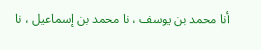أنا محمد بن يوسف ، نا محمد بن إسماعيل ، نا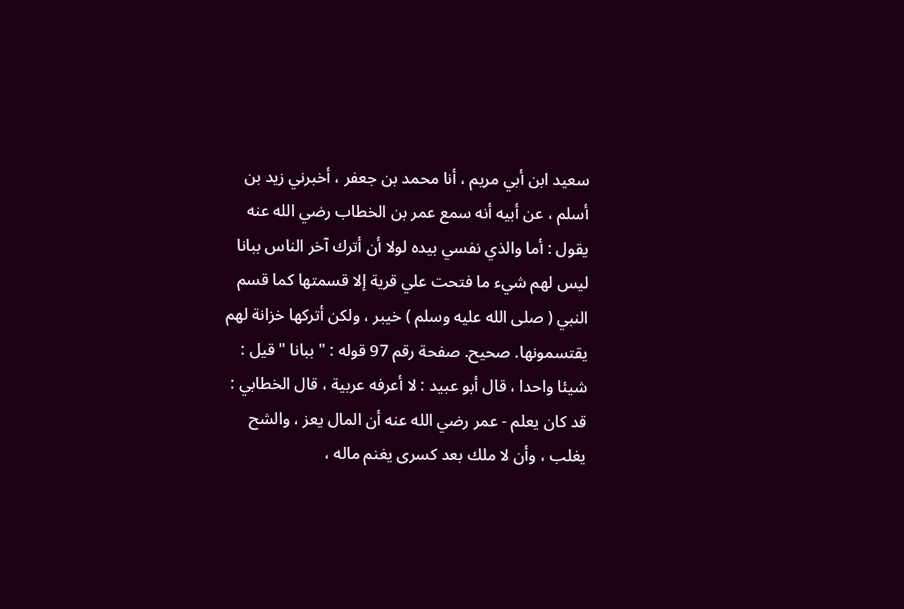سعيد ابن أبي مريم ، أنا محمد بن جعفر ، أخبرني زيد بن أسلم ، عن أبيه أنه سمع عمر بن الخطاب رضي الله عنه يقول : أما والذي نفسي بيده لولا أن أترك آخر الناس ببانا ليس لهم شيء ما فتحت علي قرية إلا قسمتها كما قسم النبي ( صلى الله عليه وسلم ) خيبر ، ولكن أتركها خزانة لهم يقتسمونها. صحيح. صفحة رقم 97 قوله : " ببانا " قيل : شيئا واحدا ، قال أبو عبيد : لا أعرفه عربية ، قال الخطابي : قد كان يعلم - عمر رضي الله عنه أن المال يعز ، والشح يغلب ، وأن لا ملك بعد كسرى يغنم ماله ،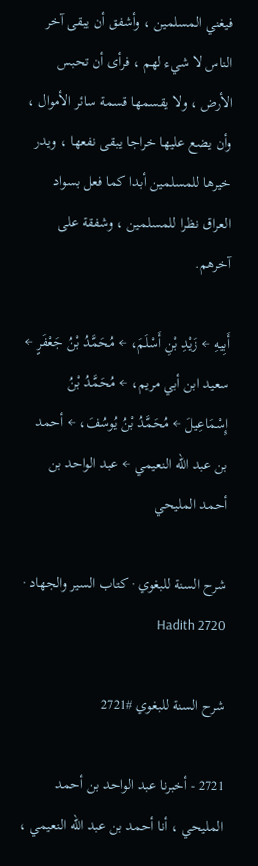فيغني المسلمين ، وأشفق أن يبقى آخر الناس لا شيء لهم ، فرأى أن تحبس الأرض ، ولا يقسمها قسمة سائر الأموال ، وأن يضع عليها خراجا يبقى نفعها ، ويدر خيرها للمسلمين أبدا كما فعل بسواد العراق نظرا للمسلمين ، وشفقة على آخرهم.

أَبِيهِ ← زَيْدِ بْنِ أَسْلَمَ، ← مُحَمَّدُ بْنُ جَعْفَرٍ ← سعيد ابن أبي مريم، ← مُحَمَّدُ بْنُ إِسْمَاعِيلَ ← مُحَمَّدُ بْنُ يُوسُفَ، ← أحمد بن عبد الله النعيمي ← عبد الواحد بن أحمد المليحي

شرح السنة للبغوي · كتاب السير والجهاد · Hadith 2720

شرح السنة للبغوي #2721

2721 - أخبرنا عبد الواحد بن أحمد المليحي ، أنا أحمد بن عبد الله النعيمي ،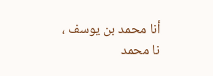أنا محمد بن يوسف ، نا محمد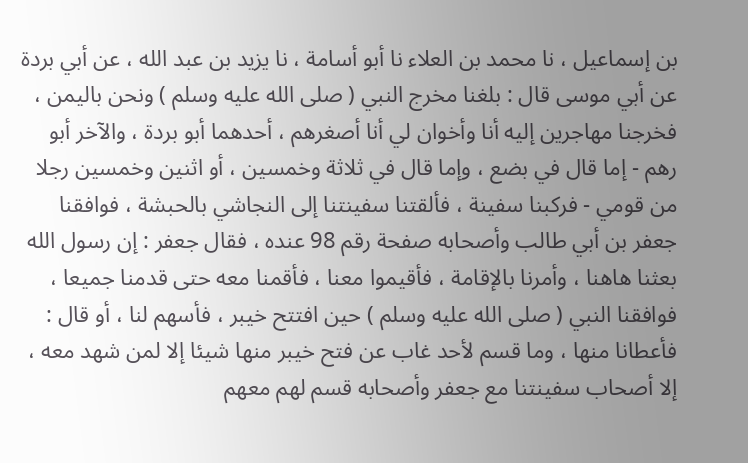بن إسماعيل ، نا محمد بن العلاء نا أبو أسامة ، نا يزيد بن عبد الله ، عن أبي بردة عن أبي موسى قال : بلغنا مخرج النبي ( صلى الله عليه وسلم ) ونحن باليمن ، فخرجنا مهاجرين إليه أنا وأخوان لي أنا أصغرهم ، أحدهما أبو بردة ، والآخر أبو رهم - إما قال في بضع ، وإما قال في ثلاثة وخمسين ، أو اثنين وخمسين رجلا من قومي - فركبنا سفينة ، فألقتنا سفينتنا إلى النجاشي بالحبشة ، فوافقنا جعفر بن أبي طالب وأصحابه صفحة رقم 98 عنده ، فقال جعفر : إن رسول الله بعثنا هاهنا ، وأمرنا بالإقامة ، فأقيموا معنا ، فأقمنا معه حتى قدمنا جميعا ، فوافقنا النبي ( صلى الله عليه وسلم ) حين افتتح خيبر ، فأسهم لنا ، أو قال : فأعطانا منها ، وما قسم لأحد غاب عن فتح خيبر منها شيئا إلا لمن شهد معه ، إلا أصحاب سفينتنا مع جعفر وأصحابه قسم لهم معهم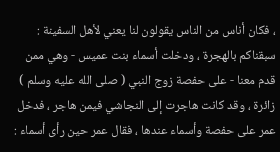، فكان أناس من الناس يقولون لنا يعني لأهل السفينة : سبقناكم بالهجرة ، ودخلت أسماء بنت عميس - وهي ممن قدم معنا - على حفصة زوج النبي ( صلى الله عليه وسلم ) زائرة ، وقد كانت هاجرت إلى النجاشي فيمن هاجر ، فدخل عمر على حفصة وأسماء عندها ، فقال عمر حين رأى أسماء :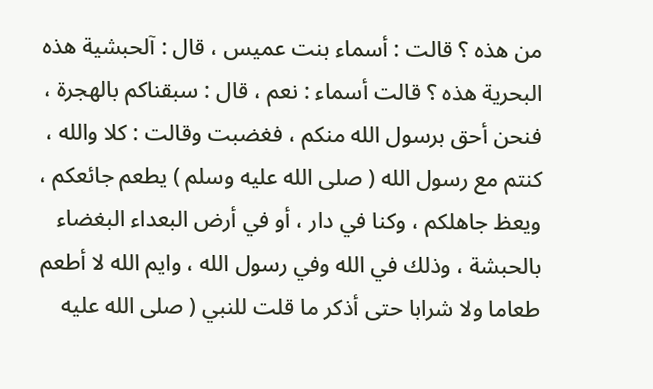من هذه ؟ قالت : أسماء بنت عميس ، قال : آلحبشية هذه البحرية هذه ؟ قالت أسماء : نعم ، قال : سبقناكم بالهجرة ، فنحن أحق برسول الله منكم ، فغضبت وقالت : كلا والله ، كنتم مع رسول الله ( صلى الله عليه وسلم ) يطعم جائعكم ، ويعظ جاهلكم ، وكنا في دار ، أو في أرض البعداء البغضاء بالحبشة ، وذلك في الله وفي رسول الله ، وايم الله لا أطعم طعاما ولا شرابا حتى أذكر ما قلت للنبي ( صلى الله عليه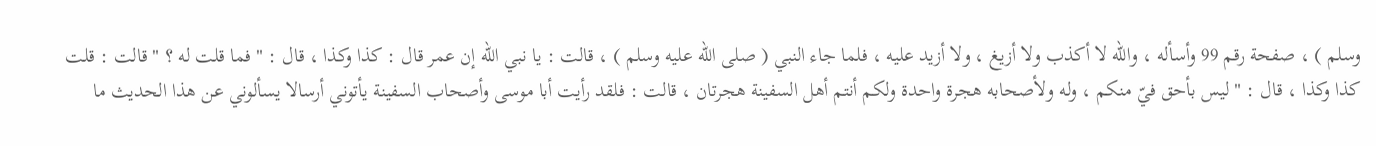وسلم ) ، صفحة رقم 99 وأسأله ، والله لا أكذب ولا أزيغ ، ولا أزيد عليه ، فلما جاء النبي ( صلى الله عليه وسلم ) ، قالت : يا نبي الله إن عمر قال : كذا وكذا ، قال : " فما قلت له ؟ " قالت : قلت كذا وكذا ، قال : " ليس بأحق فيّ منكم ، وله ولأصحابه هجرة واحدة ولكم أنتم أهل السفينة هجرتان ، قالت : فلقد رأيت أبا موسى وأصحاب السفينة يأتوني أرسالا يسألوني عن هذا الحديث ما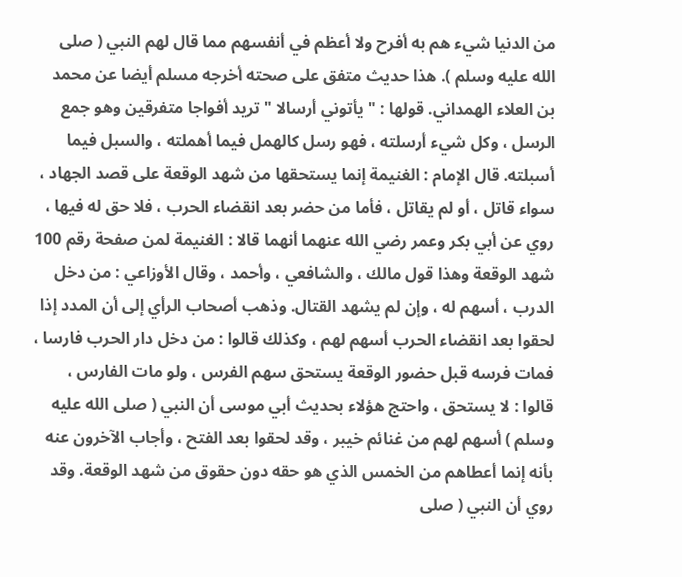من الدنيا شيء هم به أفرح ولا أعظم في أنفسهم مما قال لهم النبي ( صلى الله عليه وسلم ). هذا حديث متفق على صحته أخرجه مسلم أيضا عن محمد بن العلاء الهمداني. قولها : " يأتوني أرسالا " تريد أفواجا متفرقين وهو جمع الرسل ، وكل شيء أرسلته ، فهو رسل كالهمل فيما أهملته ، والسبل فيما أسبلته. قال الإمام : الغنيمة إنما يستحقها من شهد الوقعة على قصد الجهاد ، سواء قاتل ، أو لم يقاتل ، فأما من حضر بعد انقضاء الحرب ، فلا حق له فيها ، روي عن أبي بكر وعمر رضي الله عنهما أنهما قالا : الغنيمة لمن صفحة رقم 100 شهد الوقعة وهذا قول مالك ، والشافعي ، وأحمد ، وقال الأوزاعي : من دخل الدرب ، أسهم له ، وإن لم يشهد القتال. وذهب أصحاب الرأي إلى أن المدد إذا لحقوا بعد انقضاء الحرب أسهم لهم ، وكذلك قالوا : من دخل دار الحرب فارسا ، فمات فرسه قبل حضور الوقعة يستحق سهم الفرس ، ولو مات الفارس ، قالوا : لا يستحق ، واحتج هؤلاء بحديث أبي موسى أن النبي ( صلى الله عليه وسلم ) أسهم لهم من غنائم خيبر ، وقد لحقوا بعد الفتح ، وأجاب الآخرون عنه بأنه إنما أعطاهم من الخمس الذي هو حقه دون حقوق من شهد الوقعة. وقد روي أن النبي ( صلى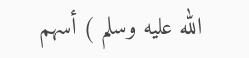الله عليه وسلم ) أسهم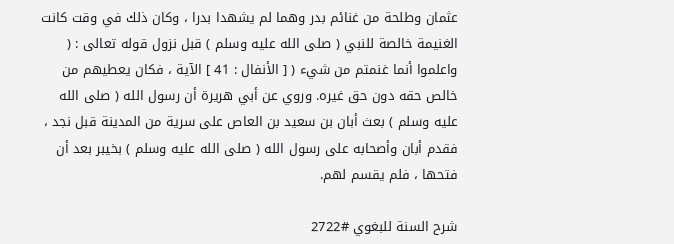عثمان وطلحة من غنائم بدر وهما لم يشهدا بدرا ، وكان ذلك في وقت كانت الغنيمة خالصة للنبي ( صلى الله عليه وسلم ) قبل نزول قوله تعالى : ( واعلموا أنما غنمتم من شيء ( [ الأنفال : 41 ] الآية ، فكان يعطيهم من خالص حقه دون حق غيره. وروي عن أبي هريرة أن رسول الله ( صلى الله عليه وسلم ) بعث أبان بن سعيد بن العاص على سرية من المدينة قبل نجد ، فقدم أبان وأصحابه على رسول الله ( صلى الله عليه وسلم ) بخيبر بعد أن فتحها ، فلم يقسم لهم.

شرح السنة للبغوي #2722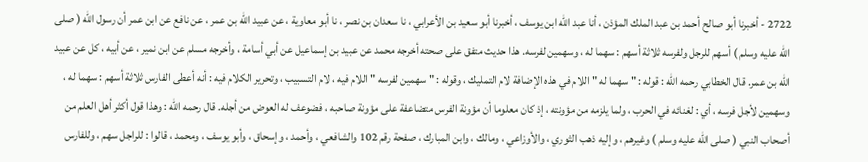2722 - أخبرنا أبو صالح أحمد بن عبد الملك المؤذن ، أنا عبد الله ابن يوسف ، أخبرنا أبو سعيد بن الأعرابي ، نا سعدان بن نصر ، نا أبو معاوية ، عن عبيد الله بن عمر ، عن نافع عن ابن عمر أن رسول الله ( صلى الله عليه وسلم ) أسهم للرجل ولفرسه ثلاثة أسهم : سهما له ، وسهمين لفرسه. هذا حديث متفق على صحته أخرجه محمد عن عبيد بن إسماعيل عن أبي أسامة ، وأخرجه مسلم عن ابن نمير ، عن أبيه ، كل عن عبيد الله بن عمر. قال الخطابي رحمه الله : قوله : " سهما له " اللام في هذه الإضافة لام التمليك ، وقوله : " سهمين لفرسه " اللام فيه ، لام التسبيب ، وتحرير الكلام فيه : أنه أعطى الفارس ثلاثة أسهم : سهما له ، وسهمين لأجل فرسه ، أي : لغنائه في الحرب ، ولما يلزمه من مؤونته ، إذ كان معلوما أن مؤونة الفرس متضاعفة على مؤونة صاحبه ، فضوعف له العوض من أجله. قال رحمه الله : وهذا قول أكثر أهل العلم من أصحاب النبي ( صلى الله عليه وسلم ) وغيرهم ، وإليه ذهب الثوري ، والأوزاعي ، ومالك ، وابن المبارك ، صفحة رقم 102 والشافعي ، وأحمد ، وإسحاق ، وأبو يوسف ، ومحمد ، قالوا : للراجل سهم ، وللفارس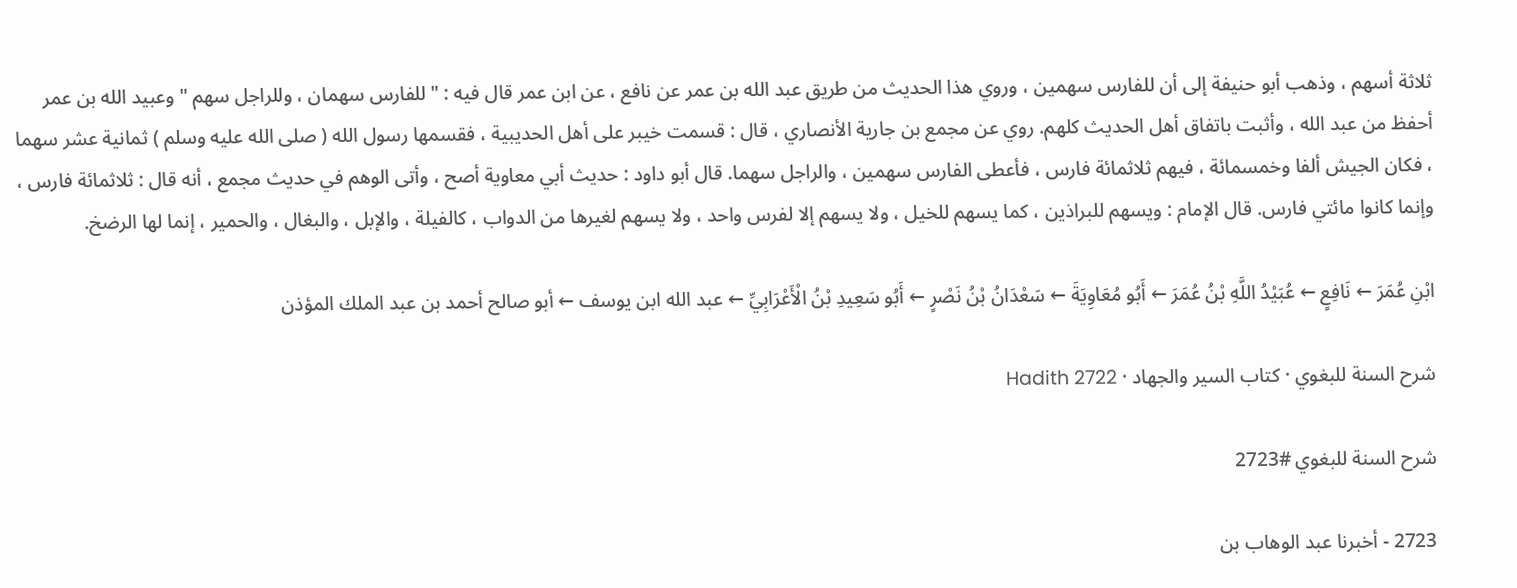ثلاثة أسهم ، وذهب أبو حنيفة إلى أن للفارس سهمين ، وروي هذا الحديث من طريق عبد الله بن عمر عن نافع ، عن ابن عمر قال فيه : " للفارس سهمان ، وللراجل سهم " وعبيد الله بن عمر أحفظ من عبد الله ، وأثبت باتفاق أهل الحديث كلهم. روي عن مجمع بن جارية الأنصاري ، قال : قسمت خيبر على أهل الحديبية ، فقسمها رسول الله ( صلى الله عليه وسلم ) ثمانية عشر سهما ، فكان الجيش ألفا وخمسمائة ، فيهم ثلاثمائة فارس ، فأعطى الفارس سهمين ، والراجل سهما. قال أبو داود : حديث أبي معاوية أصح ، وأتى الوهم في حديث مجمع ، أنه قال : ثلاثمائة فارس ، وإنما كانوا مائتي فارس. قال الإمام : ويسهم للبراذين ، كما يسهم للخيل ، ولا يسهم إلا لفرس واحد ، ولا يسهم لغيرها من الدواب ، كالفيلة ، والإبل ، والبغال ، والحمير ، إنما لها الرضخ.

ابْنِ عُمَرَ ← نَافِعٍ ← عُبَيْدُ اللَّهِ بْنُ عُمَرَ ← أَبُو مُعَاوِيَةَ ← سَعْدَانُ بْنُ نَصْرٍ ← أَبُو سَعِيدِ بْنُ الْأَعْرَابِيِّ ← عبد الله ابن يوسف ← أبو صالح أحمد بن عبد الملك المؤذن

شرح السنة للبغوي · كتاب السير والجهاد · Hadith 2722

شرح السنة للبغوي #2723

2723 - أخبرنا عبد الوهاب بن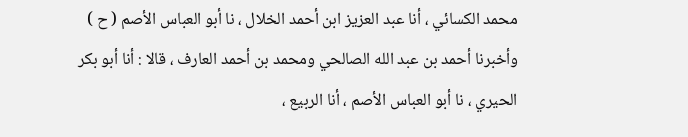محمد الكسائي ، أنا عبد العزيز ابن أحمد الخلال ، نا أبو العباس الأصم ( ح ) وأخبرنا أحمد بن عبد الله الصالحي ومحمد بن أحمد العارف ، قالا : أنا أبو بكر الحيري ، نا أبو العباس الأصم ، أنا الربيع ،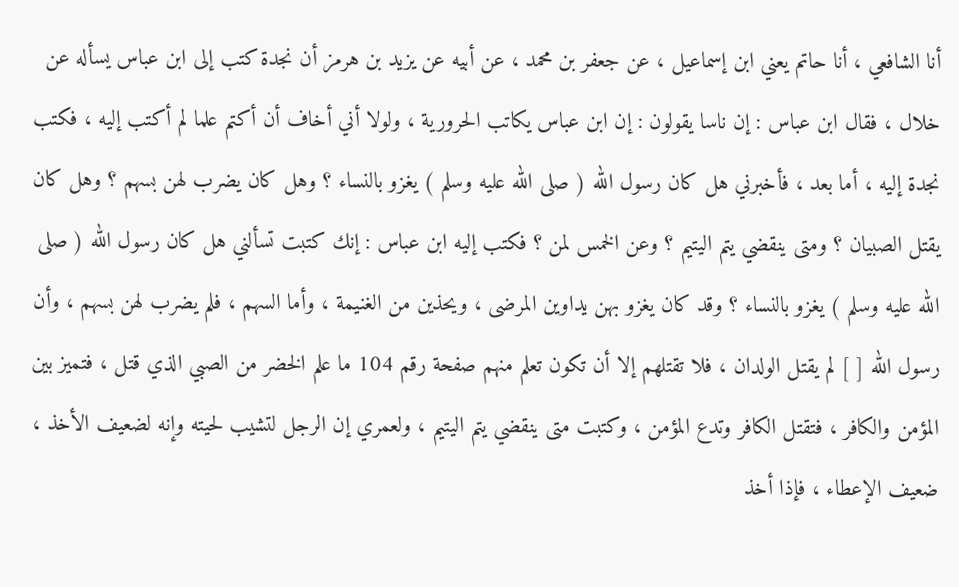أنا الشافعي ، أنا حاتم يعني ابن إسماعيل ، عن جعفر بن محمد ، عن أبيه عن يزيد بن هرمز أن نجدة كتب إلى ابن عباس يسأله عن خلال ، فقال ابن عباس : إن ناسا يقولون : إن ابن عباس يكاتب الحرورية ، ولولا أني أخاف أن أكتم علما لم أكتب إليه ، فكتب نجدة إليه ، أما بعد ، فأخبرني هل كان رسول الله ( صلى الله عليه وسلم ) يغزو بالنساء ؟ وهل كان يضرب لهن بسهم ؟ وهل كان يقتل الصبيان ؟ ومتى ينقضي يتم اليتيم ؟ وعن الخمس لمن ؟ فكتب إليه ابن عباس : إنك كتبت تسألني هل كان رسول الله ( صلى الله عليه وسلم ) يغزو بالنساء ؟ وقد كان يغزو بهن يداوين المرضى ، ويحذين من الغنيمة ، وأما السهم ، فلم يضرب لهن بسهم ، وأن رسول الله [ ] لم يقتل الولدان ، فلا تقتلهم إلا أن تكون تعلم منهم صفحة رقم 104 ما علم الخضر من الصبي الذي قتل ، فتميز بين المؤمن والكافر ، فتقتل الكافر وتدع المؤمن ، وكتبت متى ينقضي يتم اليتيم ، ولعمري إن الرجل لتشيب لحيته وإنه لضعيف الأخذ ، ضعيف الإعطاء ، فإذا أخذ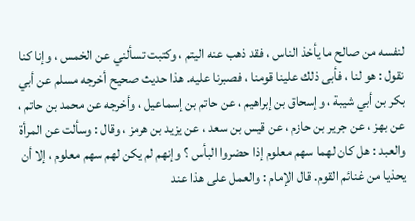لنفسه من صالح ما يأخذ الناس ، فقد ذهب عنه اليتم ، وكتبت تسألني عن الخمس ، وإنا كنا نقول : هو لنا ، فأبى ذلك علينا قومنا ، فصبرنا عليه. هذا حديث صحيح أخرجه مسلم عن أبي بكر بن أبي شيبة ، وإسحاق بن إبراهيم ، عن حاتم بن إسماعيل ، وأخرجه عن محمد بن حاتم ، عن بهز ، عن جرير بن حازم ، عن قيس بن سعد ، عن يزيد بن هرمز ، وقال : وسألت عن المرأة والعبد : هل كان لهما سهم معلوم إذا حضروا البأس ؟ وإنهم لم يكن لهم سهم معلوم ، إلا أن يحذيا من غنائم القوم. قال الإمام : والعمل على هذا عند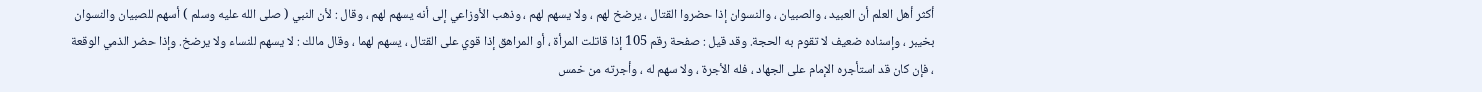أكثر أهل العلم أن العبيد ، والصبيان ، والنسوان إذا حضروا القتال ، يرضخ لهم ، ولا يسهم لهم ، وذهب الأوزاعي إلى أنه يسهم لهم ، وقال : لأن النبي ( صلى الله عليه وسلم ) أسهم للصبيان والنسوان بخيبر ، وإسناده ضعيف لا تقوم به الحجة. وقد قيل : صفحة رقم 105 إذا قاتلت المرأة ، أو المراهق إذا قوي على القتال ، يسهم لهما ، وقال مالك : لا يسهم للنساء ولا يرضخ. وإذا حضر الذمي الوقعة ، فإن كان قد استأجره الإمام على الجهاد ، فله الأجرة ، ولا سهم له ، وأجرته من خمس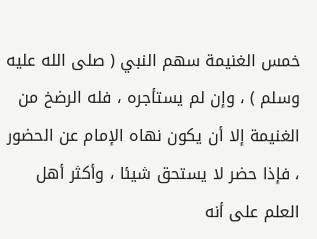خمس الغنيمة سهم النبي ( صلى الله عليه وسلم ) ، وإن لم يستأجره ، فله الرضخ من الغنيمة إلا أن يكون نهاه الإمام عن الحضور ، فإذا حضر لا يستحق شيئا ، وأكثر أهل العلم على أنه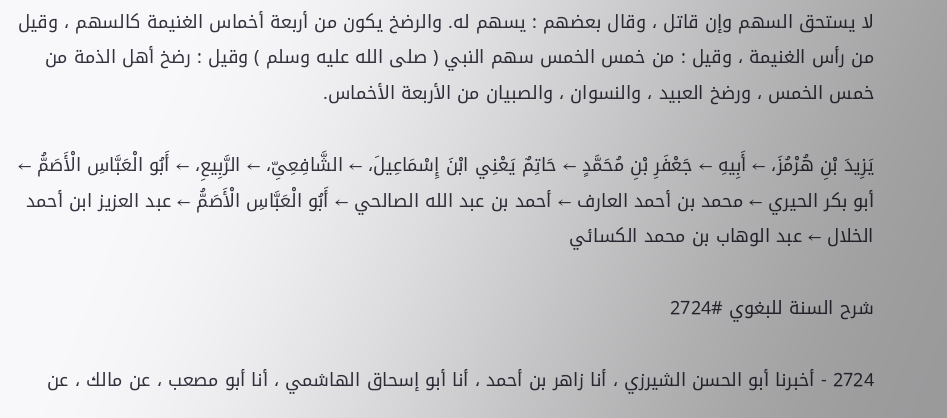لا يستحق السهم وإن قاتل ، وقال بعضهم : يسهم له. والرضخ يكون من أربعة أخماس الغنيمة كالسهم ، وقيل من رأس الغنيمة ، وقيل : من خمس الخمس سهم النبي ( صلى الله عليه وسلم ) وقيل : رضخ أهل الذمة من خمس الخمس ، ورضخ العبيد ، والنسوان ، والصبيان من الأربعة الأخماس.

يَزِيدَ بْنِ هُرْمُزَ، ← أَبِيهِ ← جَعْفَرِ بْنِ مُحَمَّدٍ ← حَاتِمٌ يَعْنِي ابْنَ إِسْمَاعِيلَ، ← الشَّافِعِیِّ، ← الرَّبِيعِ، ← أَبُو الْعَبَّاسِ الْأَصَمُّ ← أبو بكر الحيري ← محمد بن أحمد العارف ← أحمد بن عبد الله الصالحي ← أَبُو الْعَبَّاسِ الْأَصَمُّ ← عبد العزيز ابن أحمد الخلال ← عبد الوهاب بن محمد الكسائي

شرح السنة للبغوي #2724

2724 - أخبرنا أبو الحسن الشيرزي ، أنا زاهر بن أحمد ، أنا أبو إسحاق الهاشمي ، أنا أبو مصعب ، عن مالك ، عن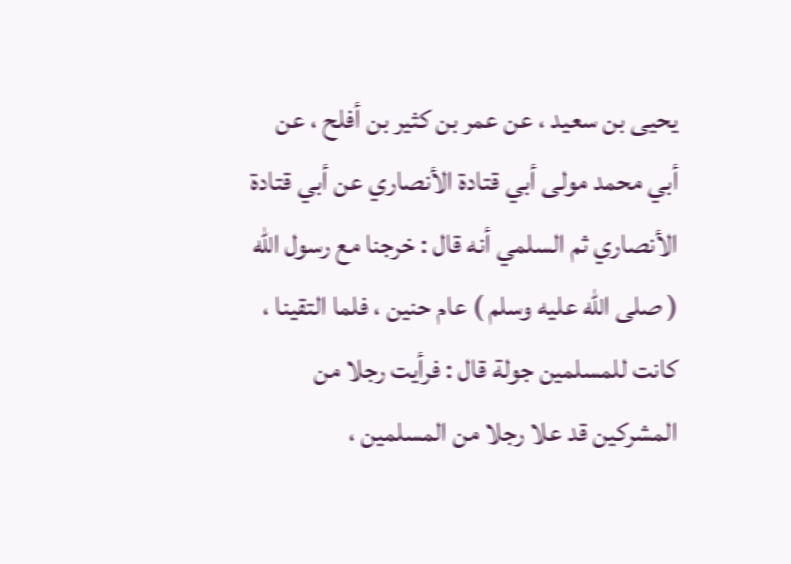يحيى بن سعيد ، عن عمر بن كثير بن أفلح ، عن أبي محمد مولى أبي قتادة الأنصاري عن أبي قتادة الأنصاري ثم السلمي أنه قال : خرجنا مع رسول الله ( صلى الله عليه وسلم ) عام حنين ، فلما التقينا ، كانت للمسلمين جولة قال : فرأيت رجلا من المشركين قد علا رجلا من المسلمين ،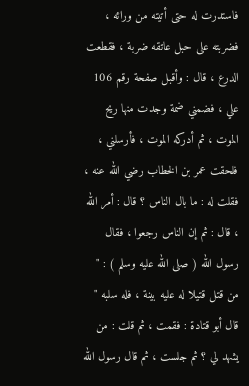فاستدرت له حتى أتيته من ورائه ، فضربته على حبل عاتقه ضربة ، فقطعت الدرع ، قال : وأقبل صفحة رقم 106 علي ، فضمني ضمة وجدت منها ريح الموت ، ثم أدركه الموت ، فأرسلني ، فلحقت عمر بن الخطاب رضي الله عنه ، فقلت له : ما بال الناس ؟ قال : أمر الله ، قال : ثم إن الناس رجعوا ، فقال رسول الله ( صلى الله عليه وسلم ) : " من قتل قتيلا له عليه بينة ، فله سلبه " قال أبو قتادة : فقمت ، ثم قلت : من يشهد لي ؟ ثم جلست ، ثم قال رسول الله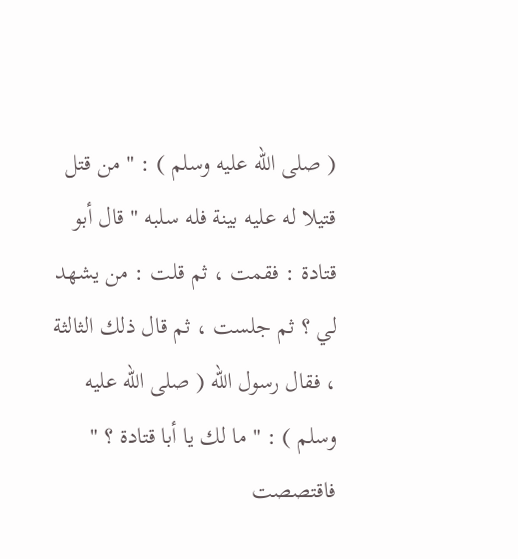( صلى الله عليه وسلم ) : " من قتل قتيلا له عليه بينة فله سلبه " قال أبو قتادة : فقمت ، ثم قلت : من يشهد لي ؟ ثم جلست ، ثم قال ذلك الثالثة ، فقال رسول الله ( صلى الله عليه وسلم ) : " ما لك يا أبا قتادة ؟ " فاقتصصت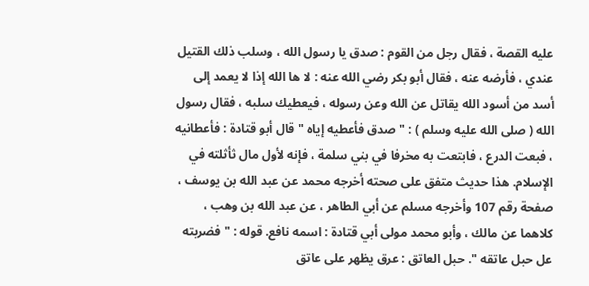عليه القصة ، فقال رجل من القوم : صدق يا رسول الله ، وسلب ذلك القتيل عندي ، فأرضه عنه ، فقال أبو بكر رضي الله عنه : لا ها الله إذا لا يعمد إلى أسد من أسود الله يقاتل عن الله وعن رسوله ، فيعطيك سلبه ، فقال رسول الله ( صلى الله عليه وسلم ) : " صدق فأعطيه إياه " قال أبو قتادة : فأعطانيه ، فبعت الدرع ، فابتعت به مخرفا في بني سلمة ، فإنه لأول مال ثأثلته في الإسلام. هذا حديث متفق على صحته أخرجه محمد عن عبد الله بن يوسف ، صفحة رقم 107 وأخرجه مسلم عن أبي الطاهر ، عن عبد الله بن وهب ، كلاهما عن مالك ، وأبو محمد مولى أبي قتادة : اسمه نافع. قوله : " فضربته عل حبل عاتقه ". حبل العاتق : عرق يظهر على عاتق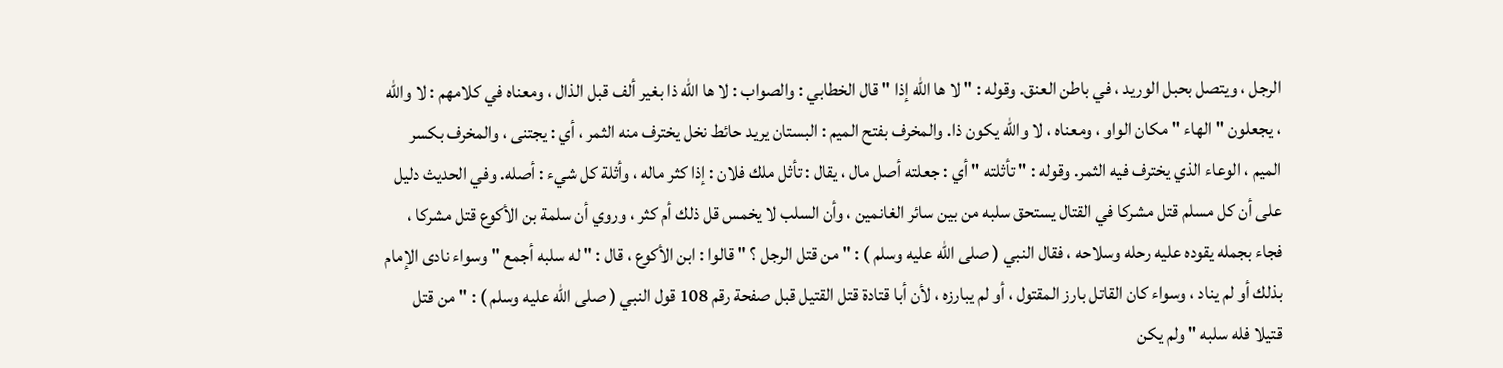الرجل ، ويتصل بحبل الوريد ، في باطن العنق. وقوله : " لا ها الله إذا " قال الخطابي : والصواب : لا ها الله ذا بغير ألف قبل الذال ، ومعناه في كلامهم : لا والله ، يجعلون " الهاء " مكان الواو ، ومعناه ، لا والله يكون ذا. والمخرف بفتح الميم : البستان يريد حائط نخل يخترف منه الثمر ، أي : يجتنى ، والمخرف بكسر الميم ، الوعاء الذي يخترف فيه الثمر. وقوله : " تأثلته " أي : جعلته أصل مال ، يقال : تأثل ملك فلان : إذا كثر ماله ، وأثلة كل شيء : أصله. وفي الحديث دليل على أن كل مسلم قتل مشركا في القتال يستحق سلبه من بين سائر الغانمين ، وأن السلب لا يخمس قل ذلك أم كثر ، وروي أن سلمة بن الأكوع قتل مشركا ، فجاء بجمله يقوده عليه رحله وسلاحه ، فقال النبي ( صلى الله عليه وسلم ) : " من قتل الرجل ؟ " قالوا : ابن الأكوع ، قال : " له سلبه أجمع " وسواء نادى الإمام بذلك أو لم يناد ، وسواء كان القاتل بارز المقتول ، أو لم يبارزه ، لأن أبا قتادة قتل القتيل قبل صفحة رقم 108 قول النبي ( صلى الله عليه وسلم ) : " من قتل قتيلا فله سلبه " ولم يكن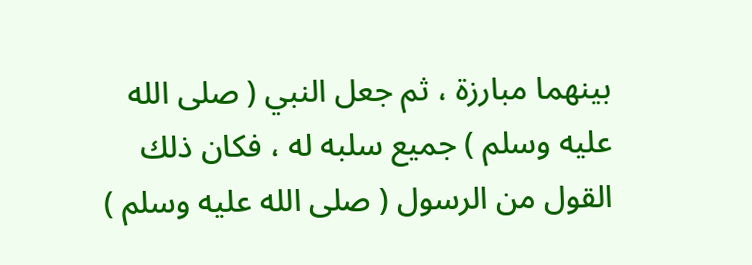بينهما مبارزة ، ثم جعل النبي ( صلى الله عليه وسلم ) جميع سلبه له ، فكان ذلك القول من الرسول ( صلى الله عليه وسلم )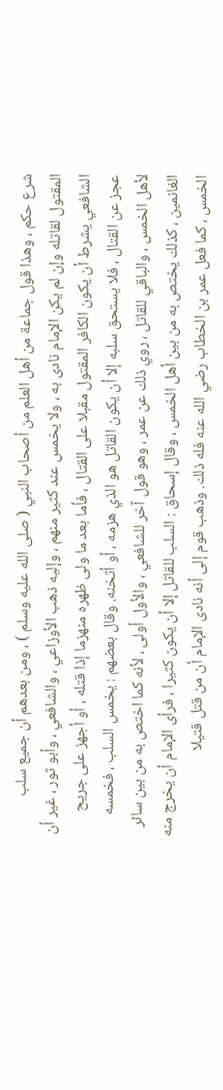شرع حكم ، وهذا قول جماعة من أهل العلم من أصحاب النبي ( صلى الله عليه وسلم ) ، ومن بعدهم أن جميع سلب المقتول لقاتله وإن لم يكن الإمام نادى به ، ولا يخمس عند كثير منهم ، وإليه ذهب الأوزاعي ، والشافعي ، وأبو ثور ، غير أن الشافعي يشرط أن يكون الكافر المقتول مقبلا على القتال ، فأما بعد ما ولى ظهره منهزما إذا قتله ، أو أجهز على جريح عجز عن القتال ، فلا يستحق سلبه إلا أن يكون القاتل هو الذي هزمه ، أو أثخنه. وقال بعضهم : يخمس السلب ، فخمسه لأهل الخمس ، والباقي للقاتل ، روي ذلك عن عمر ، وهو قول آخر للشافعي ، والأول أولى ، لأنه كما اختص به من بين سائر الغانمين ، كذلك يختص به من بين أهل الخمس ، وقال إسحاق : السلب للقاتل إلا أن يكون كثيرا ، فرأى الإمام أن يخرج منه الخمس ، كما فعل عمر بن الخطاب رضي الله عنه فله ذلك. وذهب قوم إلى أنه نادى الإمام أن من قتل قتيلا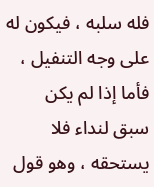فله سلبه ، فيكون له على وجه التنفيل ، فأما إذا لم يكن سبق لنداء فلا يستحقه ، وهو قول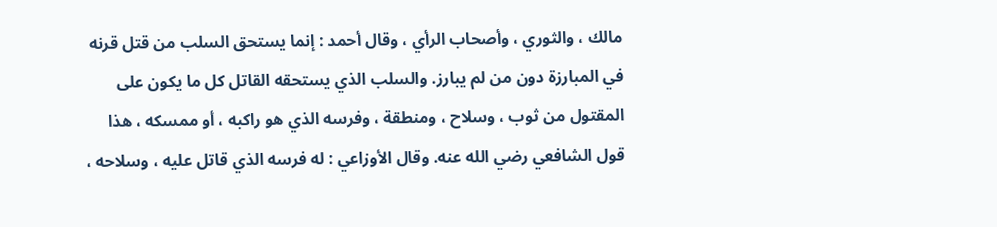مالك ، والثوري ، وأصحاب الرأي ، وقال أحمد : إنما يستحق السلب من قتل قرنه في المبارزة دون من لم يبارز. والسلب الذي يستحقه القاتل كل ما يكون على المقتول من ثوب ، وسلاح ، ومنطقة ، وفرسه الذي هو راكبه ، أو ممسكه ، هذا قول الشافعي رضي الله عنه. وقال الأوزاعي : له فرسه الذي قاتل عليه ، وسلاحه ،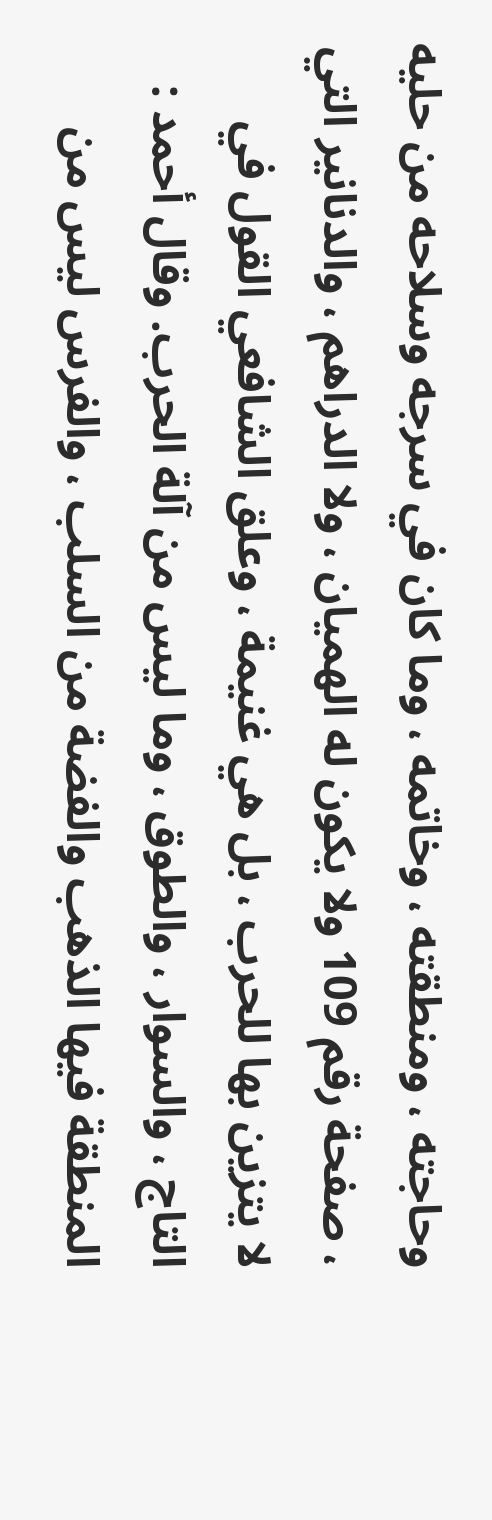وحاجته ، ومنطقته ، وخاتمه ، وما كان في سرجه وسلاحه من حليه ، صفحة رقم 109 ولا يكون له الهميان ، ولا الدراهم ، والدنانير التي لا يتزين بها للحرب ، بل هي غنيمة ، وعلق الشافعي القول في التاج ، والسوار ، والطوق ، وما ليس من آلة الحرب. وقال أحمد : المنطقة فيها الذهب والفضة من السلب ، والفرس ليس من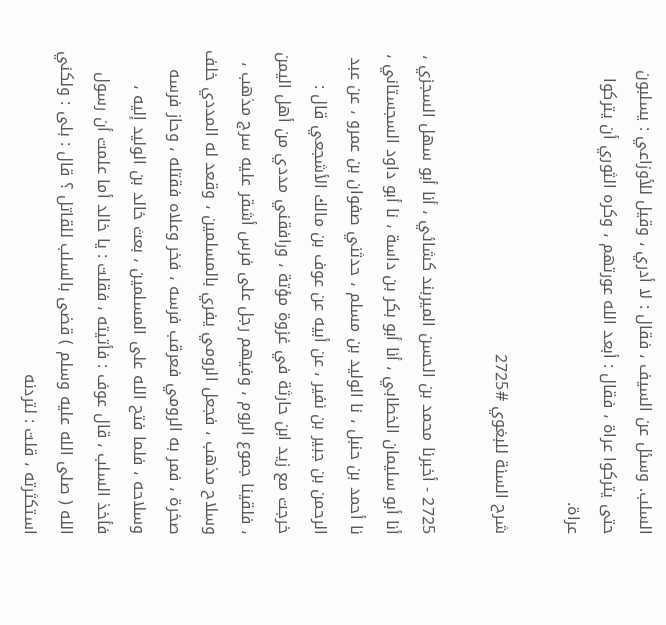السلب. وسئل عن السيف ، فقال : لا أدري ، وقيل للأوزاعي : يسلبون حتى يتركوا عراة ، فقال : أبعد الله عورتهم ، وكره الثوري أن يتركوا عراة.

شرح السنة للبغوي #2725

2725 - أخبرنا محمد بن الحسن الميربند كشائي ، أنا أبو سهل السجزي ، أنا أبو سليمان الخطابي ، أنا أبو بكر بن داسة ، نا أبو داود السجستاني ، نا أحمد بن حنبل ، نا الوليد بن مسلم ، حدثني صفوان بن عمرو ، عن عبد الرحمن بن جبير بن نفير ، عن أبيه عن عوف بن مالك الأشجعي قال : خرجت مع زيد ابن حارثة في غزوة مؤتة ، ورافقني مددي من أهل اليمن ، فلقينا جموع الروم ، وفيهم رجل على فرس أشقر عليه سرج مذهب ، وسلاح مذهب ، فجعل الرومي يفري بالمسلمين ، وقعد له المددي خلف صخرة ، فمر به الرومي فعرقب فرسه ، فخر وعلاه فقتله ، وحاز فرسه وسلاحه ، فلما فتح الله على المسلمين ، بعث خالد بن الوليد إليه ، فأخذ السلب ، قال عوف : فأتيته ، فقلت : يا خالد أما علمت أن رسول الله ( صلى الله عليه وسلم ) قضى بالسلب للقاتل ؟ قال : بلى : ولكني استكثرته ، قلت : لتردنه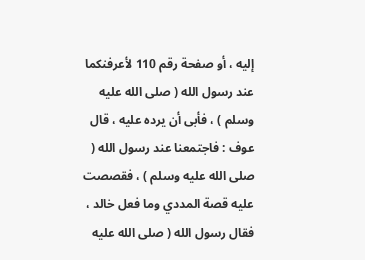إليه ، أو صفحة رقم 110 لأعرفنكما عند رسول الله ( صلى الله عليه وسلم ) ، فأبى أن يرده عليه ، قال عوف : فاجتمعنا عند رسول الله ( صلى الله عليه وسلم ) ، فقصصت عليه قصة المددي وما فعل خالد ، فقال رسول الله ( صلى الله عليه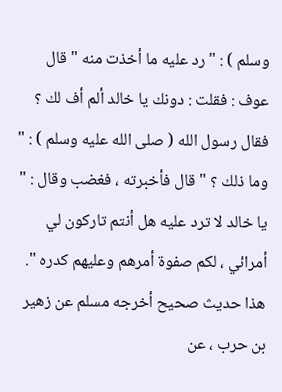وسلم ) : " رد عليه ما أخذت منه " قال عوف : فقلت : دونك يا خالد ألم أف لك ؟ فقال رسول الله ( صلى الله عليه وسلم ) : " وما ذلك ؟ " قال فأخبرته ، فغضب وقال : " يا خالد لا ترد عليه هل أنتم تاركون لي أمرائي ، لكم صفوة أمرهم وعليهم كدره ". هذا حديث صحيح أخرجه مسلم عن زهير بن حرب ، عن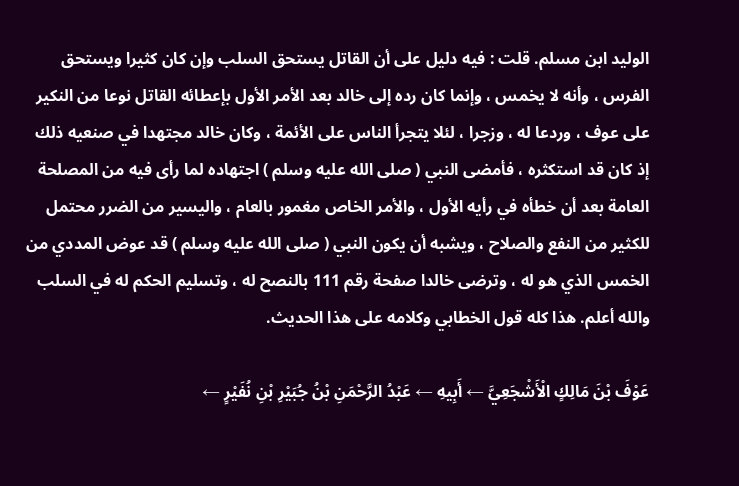الوليد ابن مسلم. قلت : فيه دليل على أن القاتل يستحق السلب وإن كان كثيرا ويستحق الفرس ، وأنه لا يخمس ، وإنما كان رده إلى خالد بعد الأمر الأول بإعطائه القاتل نوعا من النكير على عوف ، وردعا له ، وزجرا ، لئلا يتجرأ الناس على الأئمة ، وكان خالد مجتهدا في صنعيه ذلك إذ كان قد استكثره ، فأمضى النبي ( صلى الله عليه وسلم ) اجتهاده لما رأى فيه من المصلحة العامة بعد أن خطأه في رأيه الأول ، والأمر الخاص مغمور بالعام ، واليسير من الضرر محتمل للكثير من النفع والصلاح ، ويشبه أن يكون النبي ( صلى الله عليه وسلم ) قد عوض المددي من الخمس الذي هو له ، وترضى خالدا صفحة رقم 111 بالنصح له ، وتسليم الحكم له في السلب والله أعلم. هذا كله قول الخطابي وكلامه على هذا الحديث.

عَوْفَ بْنَ مَالِكٍ الْأَشْجَعِيَّ ← أَبِيهِ ← عَبْدُ الرَّحْمَنِ بْنُ جُبَيْرِ بْنِ نُفَيْرٍ ←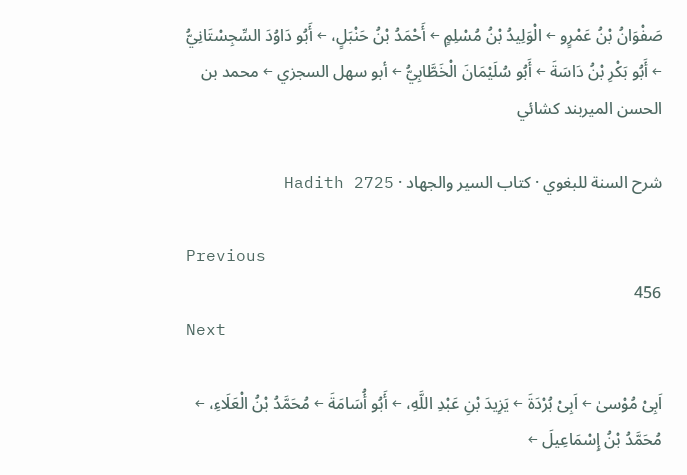صَفْوَانُ بْنُ عَمْرٍو ← الْوَلِيدُ بْنُ مُسْلِمٍ ← أَحْمَدُ بْنُ حَنْبَلٍ، ← أَبُو دَاوُدَ السِّجِسْتَانِيُّ ← أَبُو بَكْرِ بْنُ دَاسَةَ ← أَبُو سُلَيْمَانَ الْخَطَّابِيُّ ← أبو سهل السجزي ← محمد بن الحسن الميربند كشائي

شرح السنة للبغوي · كتاب السير والجهاد · Hadith 2725

Previous
456
Next

اَبِیْ مُوْسیٰ ← اَبِیْ بُرْدَۃَ ← يَزِيدَ بْنِ عَبْدِ اللَّهِ، ← أَبُو أُسَامَةَ ← مُحَمَّدُ بْنُ الْعَلَاءِ، ← مُحَمَّدُ بْنُ إِسْمَاعِيلَ ←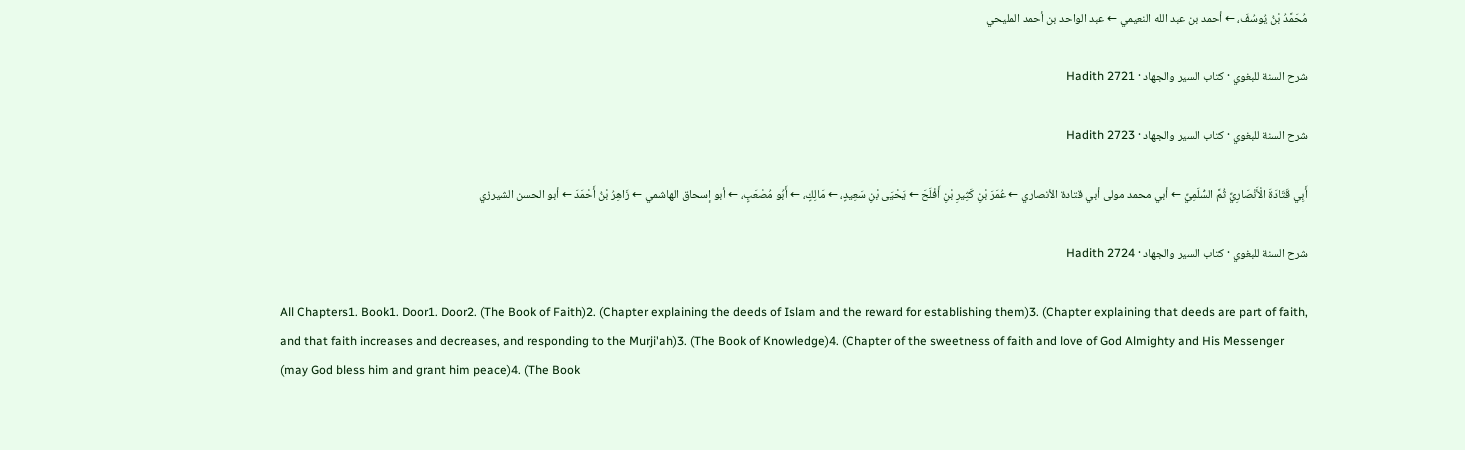مُحَمَّدُ بْنُ يُوسُفَ، ← أحمد بن عبد الله النعيمي ← عبد الواحد بن أحمد المليحي

شرح السنة للبغوي · كتاب السير والجهاد · Hadith 2721

شرح السنة للبغوي · كتاب السير والجهاد · Hadith 2723

أَبِي قَتَادَةَ الْأَنْصَارِيِّ ثُمَّ السُّلَمِيِّ ← أبي محمد مولى أبي قتادة الأنصاري ← عُمَرَ بْنِ كَثِيرِ بْنِ أَفْلَحَ ← يَحْيَى بْنِ سَعِيدٍ، ← مَالِكٍ، ← أَبُو مُصْعَبٍ، ← أبو إسحاق الهاشمي ← زَاهِرُ بْنُ أَحْمَدَ ← أبو الحسن الشيرزي

شرح السنة للبغوي · كتاب السير والجهاد · Hadith 2724

All Chapters1. Book1. Door1. Door2. (The Book of Faith)2. (Chapter explaining the deeds of Islam and the reward for establishing them)3. (Chapter explaining that deeds are part of faith, and that faith increases and decreases, and responding to the Murji'ah)3. (The Book of Knowledge)4. (Chapter of the sweetness of faith and love of God Almighty and His Messenger (may God bless him and grant him peace)4. (The Book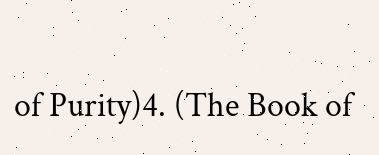of Purity)4. (The Book of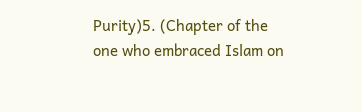Purity)5. (Chapter of the one who embraced Islam on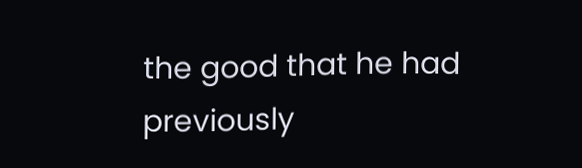the good that he had previously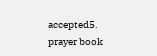accepted5. prayer book